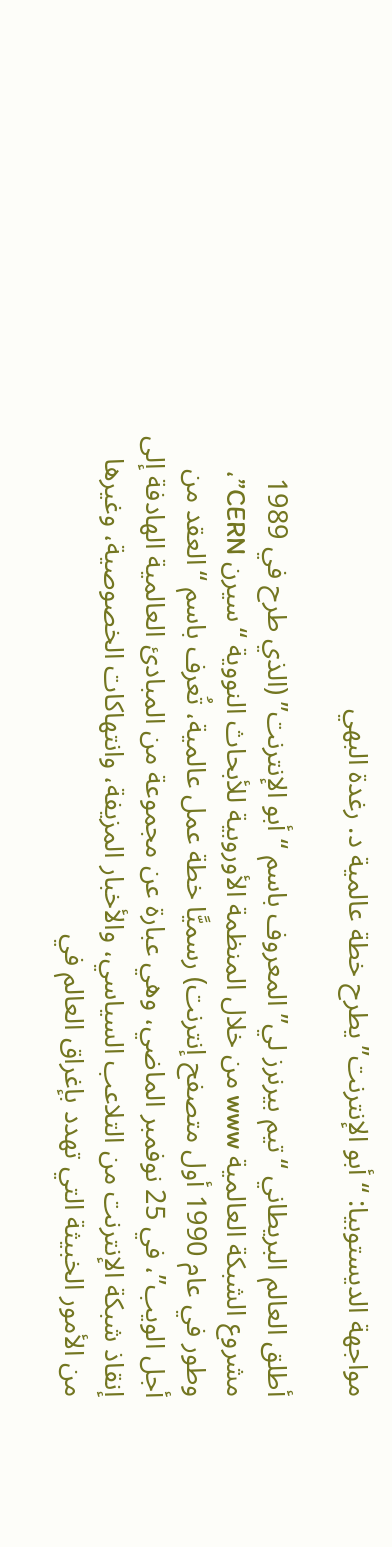مواجهة الديستوبيا: “أبو الإنترنت” يطرح خطة عالمية د. رغدة البهي

أطلق العالم البريطاني “تيم بيرنرز لي” المعروف باسم “أبو الإنترنت” (الذي طرح في 1989 مشروع الشبكة العالمية www من خلال المنظمة الأوروبية للأبحاث النووية “سيرن CERN”، وطور في عام 1990 أول متصفح إنترنت) رسميًّا خطة عمل عالمية، تُعرف باسم “العقد من أجل الويب”، في 25 نوفمبر الماضي، وهي عبارة عن مجموعة من المبادئ العالمية الهادفة إلى إنقاذ شبكة الإنترنت من التلاعب السياسي، والأخبار المزيفة، وانتهاكات الخصوصية، وغيرها من الأمور الخبيثة التي تهدد بإغراق العالم في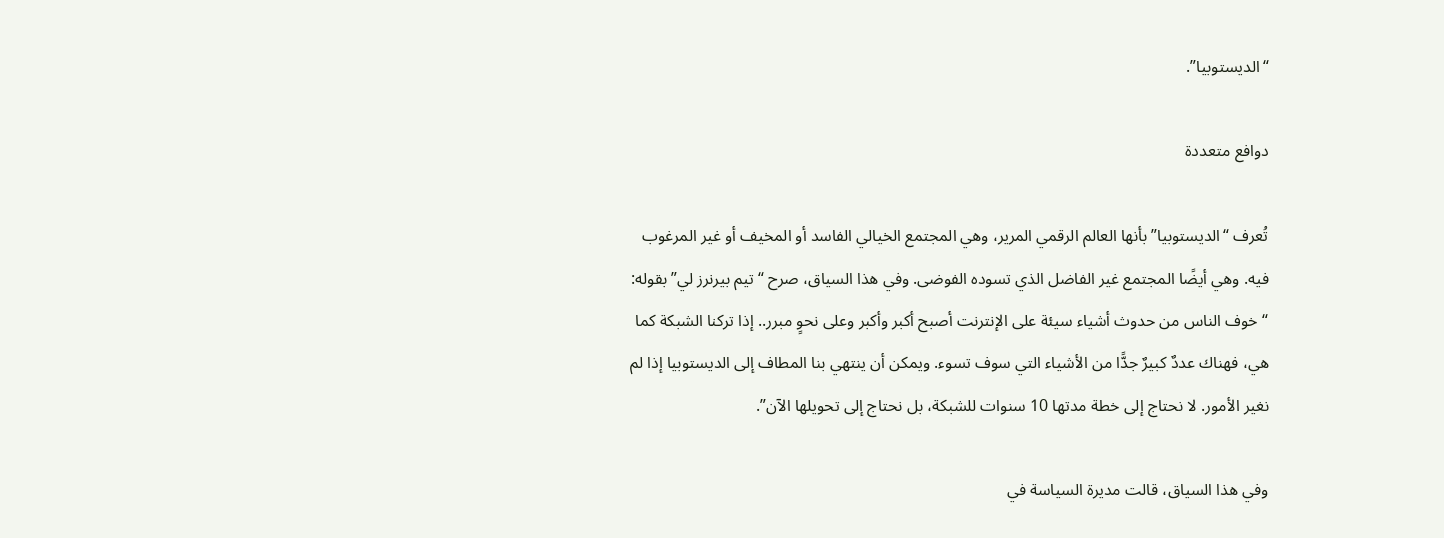“الديستوبيا”.

دوافع متعددة

تُعرف “الديستوبيا” بأنها العالم الرقمي المرير، وهي المجتمع الخيالي الفاسد أو المخيف أو غير المرغوب فيه. وهي أيضًا المجتمع غير الفاضل الذي تسوده الفوضى. وفي هذا السياق، صرح “تيم بيرنرز لي” بقوله: “خوف الناس من حدوث أشياء سيئة على الإنترنت أصبح أكبر وأكبر وعلى نحوٍ مبرر.. إذا تركنا الشبكة كما هي، فهناك عددٌ كبيرٌ جدًّا من الأشياء التي سوف تسوء. ويمكن أن ينتهي بنا المطاف إلى الديستوبيا إذا لم نغير الأمور. لا نحتاج إلى خطة مدتها 10 سنوات للشبكة، بل نحتاج إلى تحويلها الآن”.

وفي هذا السياق، قالت مديرة السياسة في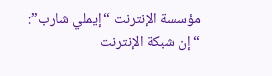مؤسسة الإنترنت “إيملي شارب”: “إن شبكة الإنترنت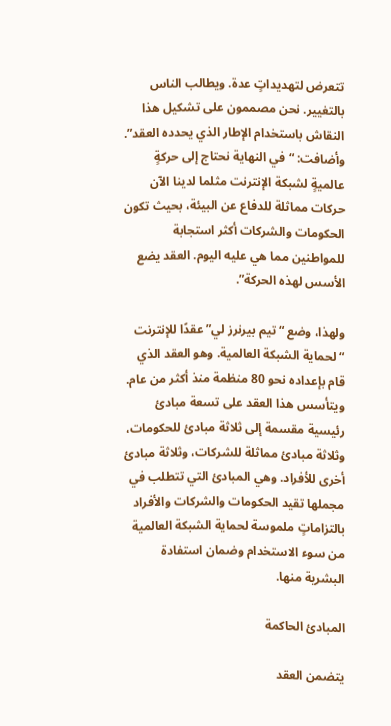تتعرض لتهديداتٍ عدة. ويطالب الناس بالتغيير. نحن مصممون على تشكيل هذا النقاش باستخدام الإطار الذي يحدده العقد”. وأضافت: “في النهاية نحتاج إلى حركةٍ عالميةٍ لشبكة الإنترنت مثلما لدينا الآن حركات مماثلة للدفاع عن البيئة، بحيث تكون الحكومات والشركات أكثر استجابة للمواطنين مما هي عليه اليوم. العقد يضع الأسس لهذه الحركة”.

ولهذا، وضع “تيم بيرنرز لي” عقدًا للإنترنت “لحماية الشبكة العالمية. وهو العقد الذي قام بإعداده نحو 80 منظمة منذ أكثر من عام. ويتأسس هذا العقد على تسعة مبادئ رئيسية مقسمة إلى ثلاثة مبادئ للحكومات، وثلاثة مبادئ مماثلة للشركات، وثلاثة مبادئ أخرى للأفراد. وهي المبادئ التي تتطلب في مجملها تقيد الحكومات والشركات والأفراد بالتزاماتٍ ملموسة لحماية الشبكة العالمية من سوء الاستخدام وضمان استفادة البشرية منها.

المبادئ الحاكمة

يتضمن العقد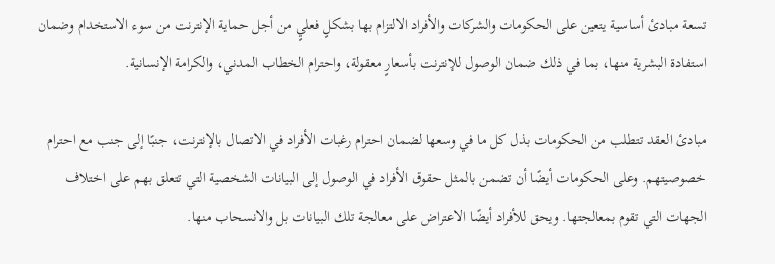تسعة مبادئ أساسية يتعين على الحكومات والشركات والأفراد الالتزام بها بشكلٍ فعليٍ من أجل حماية الإنترنت من سوء الاستخدام وضمان استفادة البشرية منها، بما في ذلك ضمان الوصول للإنترنت بأسعارٍ معقولة، واحترام الخطاب المدني، والكرامة الإنسانية.

مبادئ العقد تتطلب من الحكومات بذل كل ما في وسعها لضمان احترام رغبات الأفراد في الاتصال بالإنترنت، جنبًا إلى جنب مع احترام خصوصيتهم. وعلى الحكومات أيضًا أن تضمن بالمثل حقوق الأفراد في الوصول إلى البيانات الشخصية التي تتعلق بهم على اختلاف الجهات التي تقوم بمعالجتها. ويحق للأفراد أيضًا الاعتراض على معالجة تلك البيانات بل والانسحاب منها.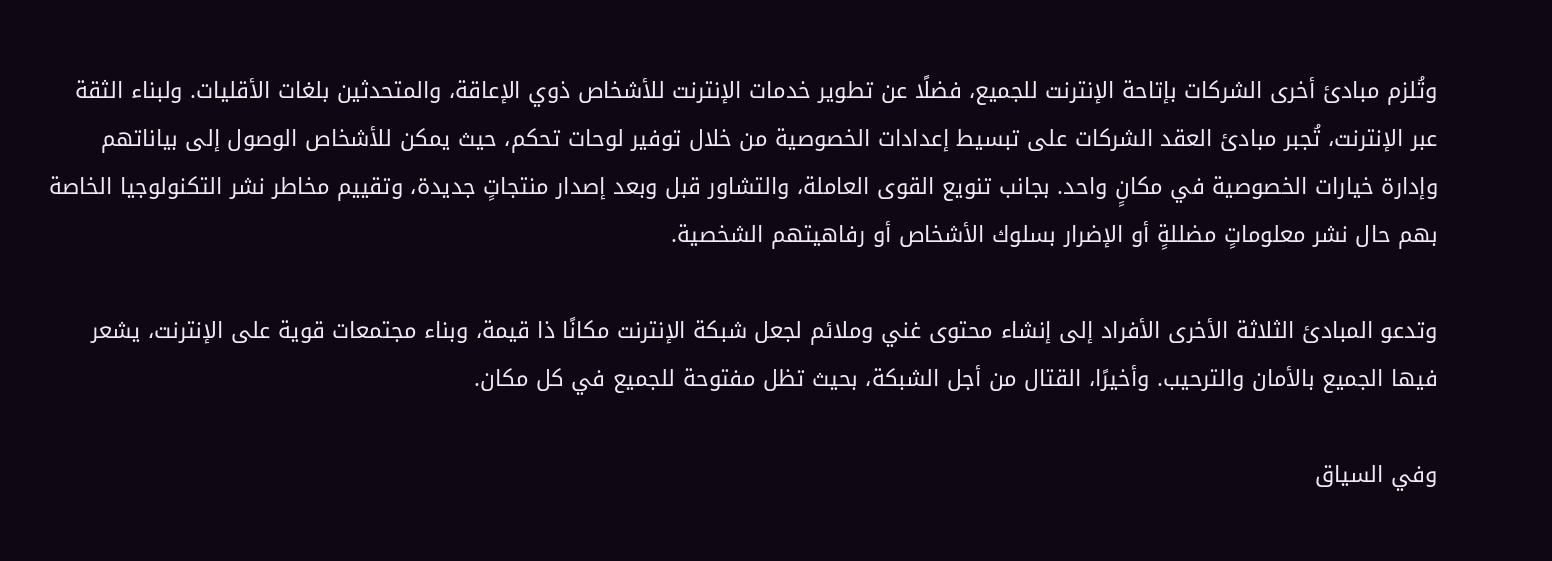وتُلزم مبادئ أخرى الشركات بإتاحة الإنترنت للجميع، فضلًا عن تطوير خدمات الإنترنت للأشخاص ذوي الإعاقة، والمتحدثين بلغات الأقليات. ولبناء الثقة عبر الإنترنت، تُجبر مبادئ العقد الشركات على تبسيط إعدادات الخصوصية من خلال توفير لوحات تحكم، حيث يمكن للأشخاص الوصول إلى بياناتهم وإدارة خيارات الخصوصية في مكانٍ واحد. بجانب تنويع القوى العاملة، والتشاور قبل وبعد إصدار منتجاتٍ جديدة، وتقييم مخاطر نشر التكنولوجيا الخاصة بهم حال نشر معلوماتٍ مضللةٍ أو الإضرار بسلوك الأشخاص أو رفاهيتهم الشخصية.

وتدعو المبادئ الثلاثة الأخرى الأفراد إلى إنشاء محتوى غني وملائم لجعل شبكة الإنترنت مكانًا ذا قيمة، وبناء مجتمعات قوية على الإنترنت، يشعر فيها الجميع بالأمان والترحيب. وأخيرًا، القتال من أجل الشبكة، بحيث تظل مفتوحة للجميع في كل مكان.

وفي السياق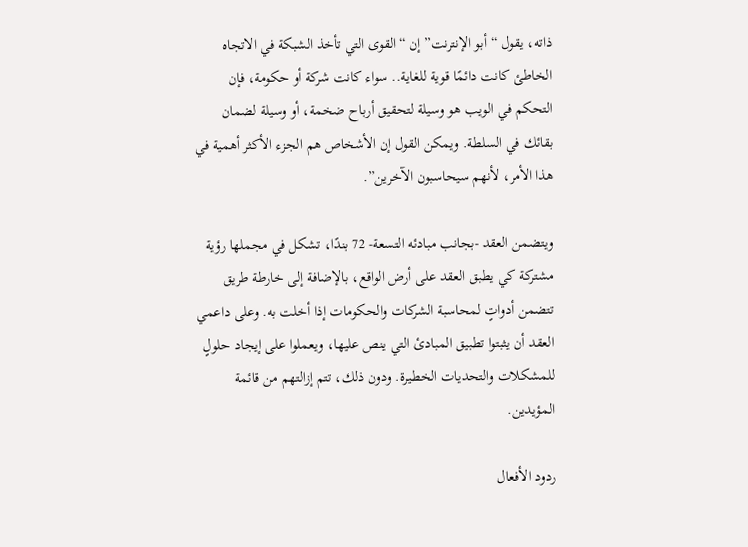ذاته، يقول “أبو الإنترنت” إن “القوى التي تأخذ الشبكة في الاتجاه الخاطئ كانت دائمًا قوية للغاية.. سواء كانت شركة أو حكومة، فإن التحكم في الويب هو وسيلة لتحقيق أرباح ضخمة، أو وسيلة لضمان بقائك في السلطة. ويمكن القول إن الأشخاص هم الجزء الأكثر أهمية في هذا الأمر، لأنهم سيحاسبون الآخرين”.

ويتضمن العقد -بجانب مبادئه التسعة- 72 بندًا، تشكل في مجملها رؤية مشتركة كي يطبق العقد على أرض الواقع، بالإضافة إلى خارطة طريق تتضمن أدواتٍ لمحاسبة الشركات والحكومات إذا أخلت به. وعلى داعمي العقد أن يثبتوا تطبيق المبادئ التي ينص عليها، ويعملوا على إيجاد حلولٍ للمشكلات والتحديات الخطيرة. ودون ذلك، تتم إزالتهم من قائمة المؤيدين.

ردود الأفعال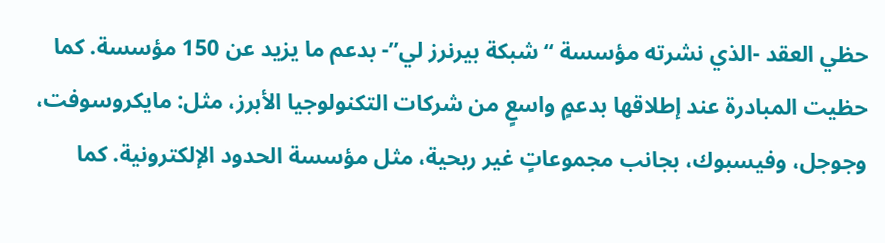حظي العقد -الذي نشرته مؤسسة “شبكة بيرنرز لي”- بدعم ما يزيد عن 150 مؤسسة. كما حظيت المبادرة عند إطلاقها بدعمٍ واسعٍ من شركات التكنولوجيا الأبرز، مثل: مايكروسوفت، وجوجل، وفيسبوك، بجانب مجموعاتٍ غير ربحية، مثل مؤسسة الحدود الإلكترونية. كما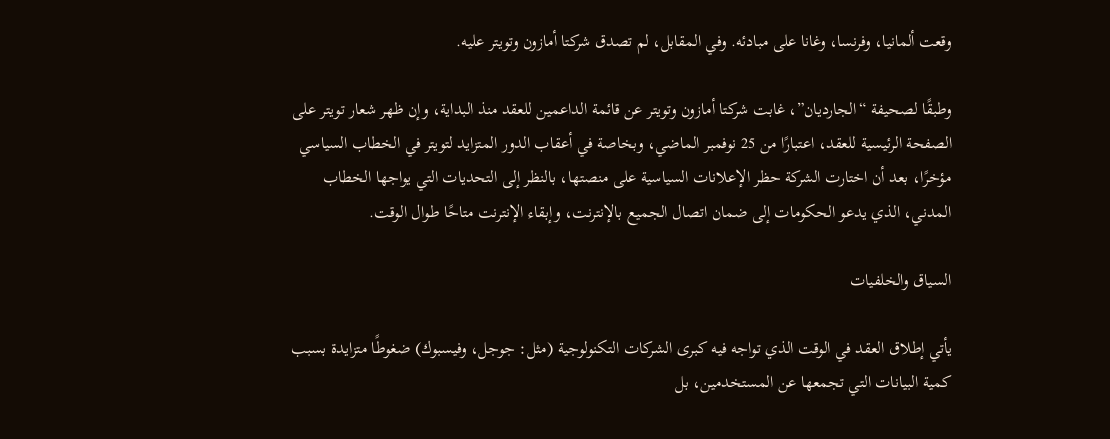وقعت ألمانيا، وفرنسا، وغانا على مبادئه. وفي المقابل، لم تصدق شركتا أمازون وتويتر عليه.

وطبقًا لصحيفة “الجارديان”، غابت شركتا أمازون وتويتر عن قائمة الداعمين للعقد منذ البداية، وإن ظهر شعار تويتر على الصفحة الرئيسية للعقد، اعتبارًا من 25 نوفمبر الماضي، وبخاصة في أعقاب الدور المتزايد لتويتر في الخطاب السياسي مؤخرًا، بعد أن اختارت الشركة حظر الإعلانات السياسية على منصتها، بالنظر إلى التحديات التي يواجها الخطاب المدني، الذي يدعو الحكومات إلى ضمان اتصال الجميع بالإنترنت، وإبقاء الإنترنت متاحًا طوال الوقت.

السياق والخلفيات

يأتي إطلاق العقد في الوقت الذي تواجه فيه كبرى الشركات التكنولوجية (مثل: جوجل، وفيسبوك) ضغوطًا متزايدة بسبب كمية البيانات التي تجمعها عن المستخدمين، بل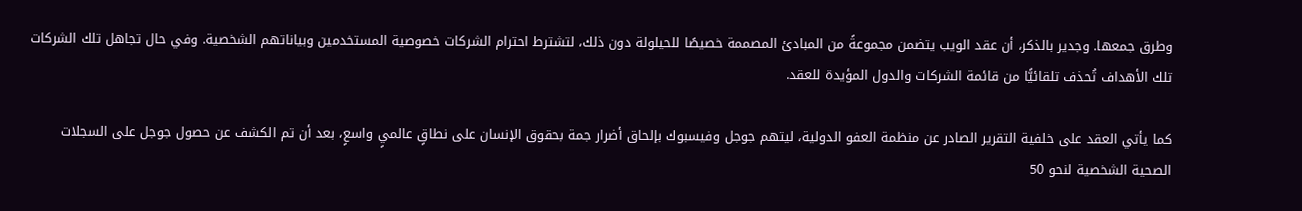وطرق جمعها. وجدير بالذكر، أن عقد الويب يتضمن مجموعةً من المبادئ المصممة خصيصًا للحيلولة دون ذلك، لتشترط احترام الشركات خصوصية المستخدمين وبياناتهم الشخصية. وفي حال تجاهل تلك الشركات تلك الأهداف تُحذف تلقائيًّا من قائمة الشركات والدول المؤيدة للعقد.

كما يأتي العقد على خلفية التقرير الصادر عن منظمة العفو الدولية، ليتهم جوجل وفيسبوك بإلحاق أضرار جمة بحقوق الإنسان على نطاقٍ عالميٍ واسعٍ، بعد أن تم الكشف عن حصول جوجل على السجلات الصحية الشخصية لنحو 50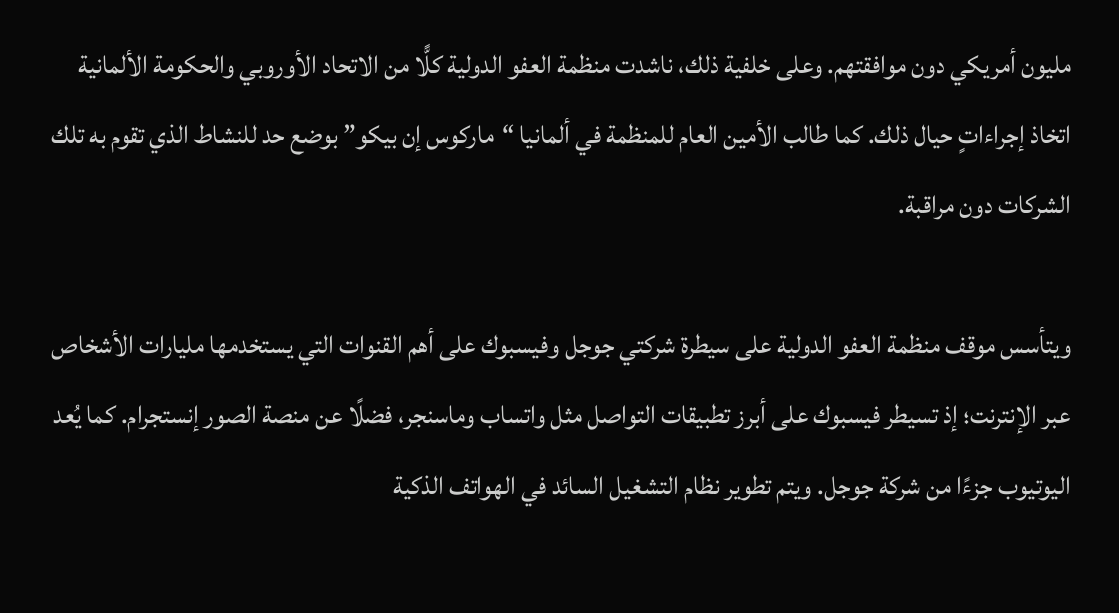مليون أمريكي دون موافقتهم. وعلى خلفية ذلك، ناشدت منظمة العفو الدولية كلًّا من الاتحاد الأوروبي والحكومة الألمانية اتخاذ إجراءاتٍ حيال ذلك. كما طالب الأمين العام للمنظمة في ألمانيا “ماركوس إن بيكو” بوضع حد للنشاط الذي تقوم به تلك الشركات دون مراقبة.

ويتأسس موقف منظمة العفو الدولية على سيطرة شركتي جوجل وفيسبوك على أهم القنوات التي يستخدمها مليارات الأشخاص عبر الإنترنت؛ إذ تسيطر فيسبوك على أبرز تطبيقات التواصل مثل واتساب وماسنجر، فضلًا عن منصة الصور إنستجرام. كما يُعد اليوتيوب جزءًا من شركة جوجل. ويتم تطوير نظام التشغيل السائد في الهواتف الذكية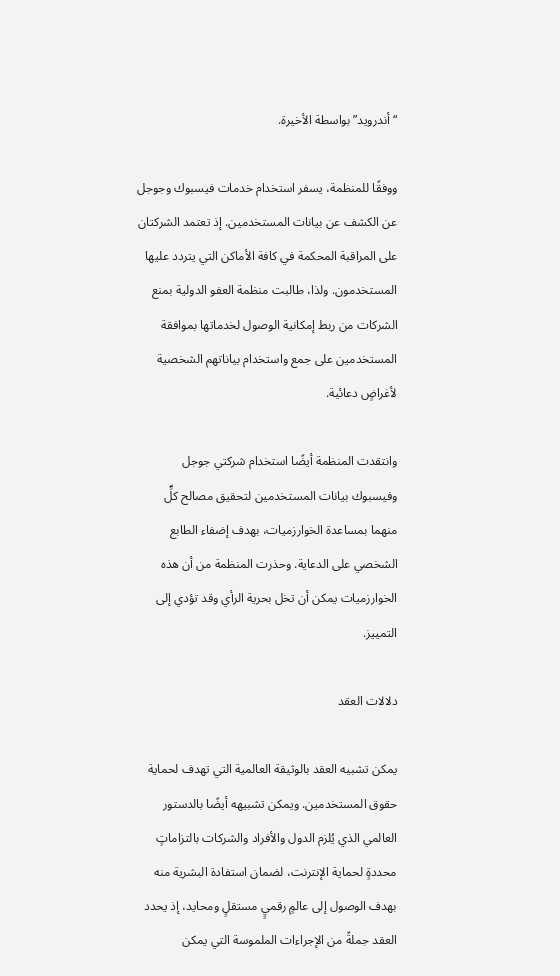“أندرويد” بواسطة الأخيرة.

ووفقًا للمنظمة، يسفر استخدام خدمات فيسبوك وجوجل عن الكشف عن بيانات المستخدمين. إذ تعتمد الشركتان على المراقبة المحكمة في كافة الأماكن التي يتردد عليها المستخدمون. ولذا، طالبت منظمة العفو الدولية بمنع الشركات من ربط إمكانية الوصول لخدماتها بموافقة المستخدمين على جمع واستخدام بياناتهم الشخصية لأغراضٍ دعائية.

وانتقدت المنظمة أيضًا استخدام شركتي جوجل وفيسبوك بيانات المستخدمين لتحقيق مصالح كلٍّ منهما بمساعدة الخوارزميات، بهدف إضفاء الطابع الشخصي على الدعاية. وحذرت المنظمة من أن هذه الخوارزميات يمكن أن تخل بحرية الرأي وقد تؤدي إلى التمييز.

دلالات العقد

يمكن تشبيه العقد بالوثيقة العالمية التي تهدف لحماية حقوق المستخدمين. ويمكن تشبيهه أيضًا بالدستور العالمي الذي يُلزم الدول والأفراد والشركات بالتزاماتٍ محددةٍ لحماية الإنترنت، لضمان استفادة البشرية منه بهدف الوصول إلى عالمٍ رقميٍ مستقلٍ ومحايد، إذ يحدد العقد جملةً من الإجراءات الملموسة التي يمكن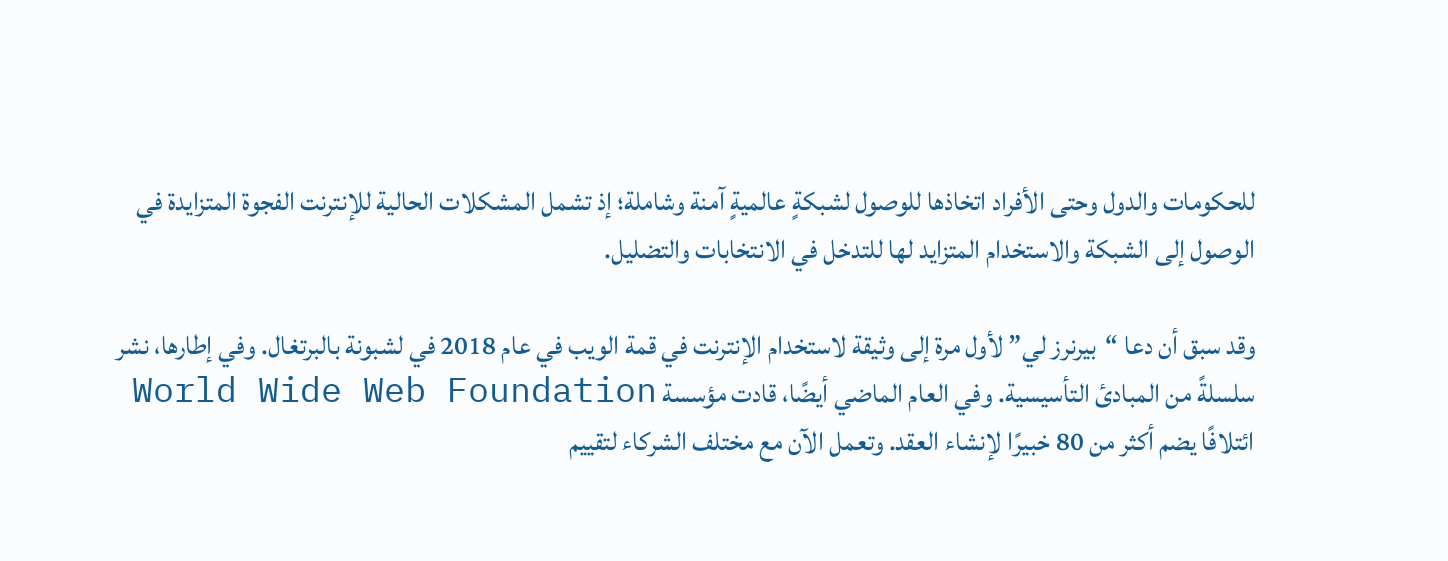للحكومات والدول وحتى الأفراد اتخاذها للوصول لشبكةٍ عالميةٍ آمنة وشاملة؛ إذ تشمل المشكلات الحالية للإنترنت الفجوة المتزايدة في الوصول إلى الشبكة والاستخدام المتزايد لها للتدخل في الانتخابات والتضليل.

وقد سبق أن دعا “بيرنرز لي” لأول مرة إلى وثيقة لاستخدام الإنترنت في قمة الويب في عام 2018 في لشبونة بالبرتغال. وفي إطارها، نشر سلسلةً من المبادئ التأسيسية. وفي العام الماضي أيضًا، قادت مؤسسة World Wide Web Foundation ائتلافًا يضم أكثر من 80 خبيرًا لإنشاء العقد. وتعمل الآن مع مختلف الشركاء لتقييم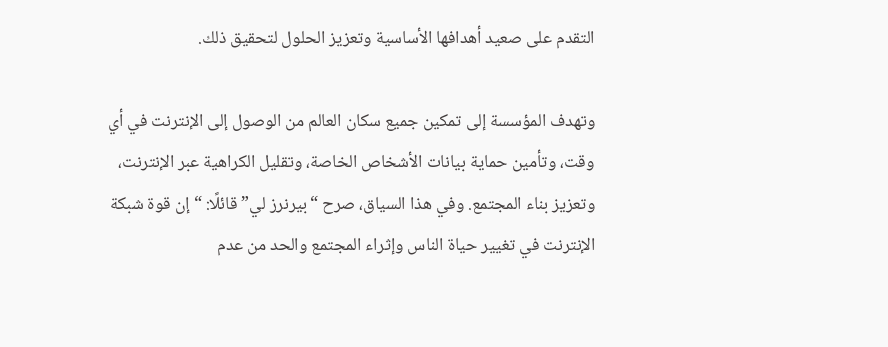التقدم على صعيد أهدافها الأساسية وتعزيز الحلول لتحقيق ذلك.

وتهدف المؤسسة إلى تمكين جميع سكان العالم من الوصول إلى الإنترنت في أي وقت، وتأمين حماية بيانات الأشخاص الخاصة، وتقليل الكراهية عبر الإنترنت، وتعزيز بناء المجتمع. وفي هذا السياق، صرح “بيرنرز لي” قائلًا: “إن قوة شبكة الإنترنت في تغيير حياة الناس وإثراء المجتمع والحد من عدم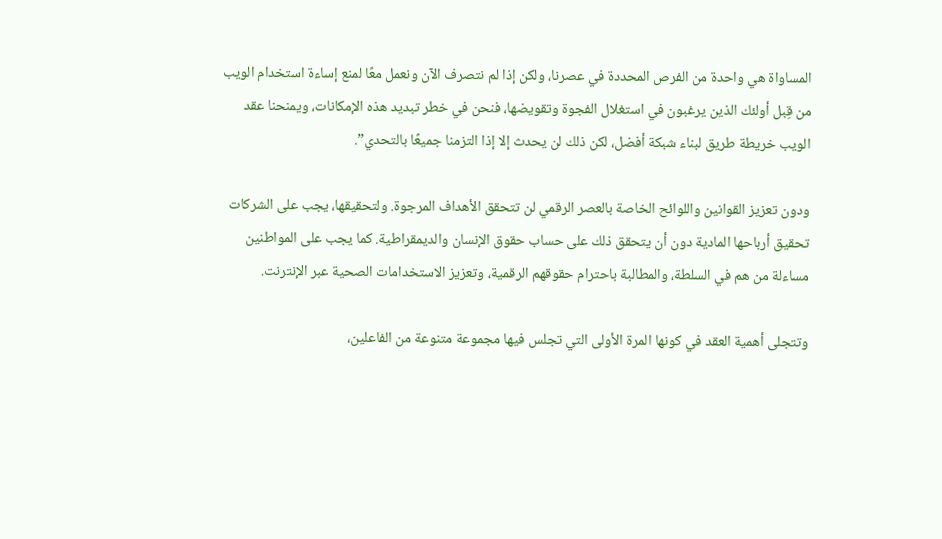المساواة هي واحدة من الفرص المحددة في عصرنا، ولكن إذا لم نتصرف الآن ونعمل معًا لمنع إساءة استخدام الويب من قِبل أولئك الذين يرغبون في استغلال الفجوة وتقويضها، فنحن في خطر تبديد هذه الإمكانات، ويمنحنا عقد الويب خريطة طريق لبناء شبكة أفضل، لكن ذلك لن يحدث إلا إذا التزمنا جميعًا بالتحدي”.

ودون تعزيز القوانين واللوائح الخاصة بالعصر الرقمي لن تتحقق الأهداف المرجوة. ولتحقيقها، يجب على الشركات تحقيق أرباحها المادية دون أن يتحقق ذلك على حساب حقوق الإنسان والديمقراطية. كما يجب على المواطنين مساءلة من هم في السلطة، والمطالبة باحترام حقوقهم الرقمية، وتعزيز الاستخدامات الصحية عبر الإنترنت.

وتتجلى أهمية العقد في كونها المرة الأولى التي تجلس فيها مجموعة متنوعة من الفاعلين،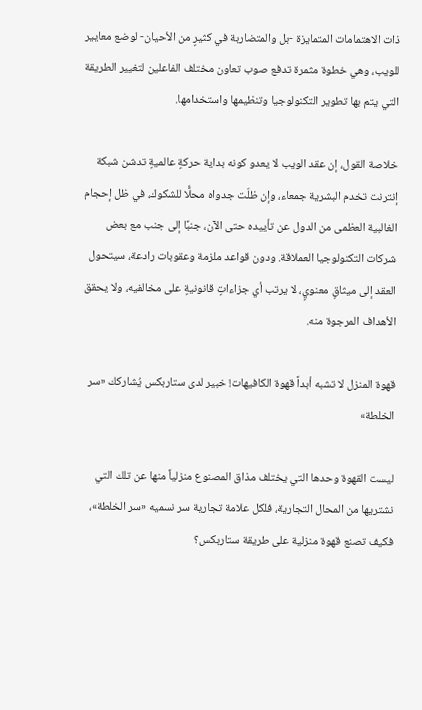ذات الاهتمامات المتمايزة -بل والمتضاربة في كثيرٍ من الأحيان- لوضع معايير للويب، وهي خطوة مثمرة تدفع صوب تعاون مختلف الفاعلين لتغيير الطريقة التي يتم بها تطوير التكنولوجيا وتنظيمها واستخدامها.

خلاصة القول، إن عقد الويب لا يعدو كونه بداية حركةٍ عالميةٍ تدشن شبكة إنترنت تخدم البشرية جمعاء، وإن ظلّت جدواه محلًّا للشكوك، في ظل إحجام الغالبية العظمى من الدول عن تأييده حتى الآن، جنبًا إلى جنب مع بعض شركات التكنولوجيا العملاقة. ودون قواعد ملزمة وعقوبات رادعة، سيتحول العقد إلى ميثاقٍ معنويٍ، لا يرتب أي جزاءاتٍ قانونيةٍ على مخالفيه، ولا يحقق الأهداف المرجوة منه.

قهوة المنزل لا تشبه أبداً قهوة الكافيهات! خبير لدى ستاربكس يُشاركك «سر الخلطة»

ليست القهوة وحدها التي يختلف مذاق المصنوع منزلياً منها عن تلك التي نشتريها من المحال التجارية، فلكل علامة تجارية سر نسميه «سر الخلطة»، فكيف تصنع قهوة منزلية على طريقة ستاربكس؟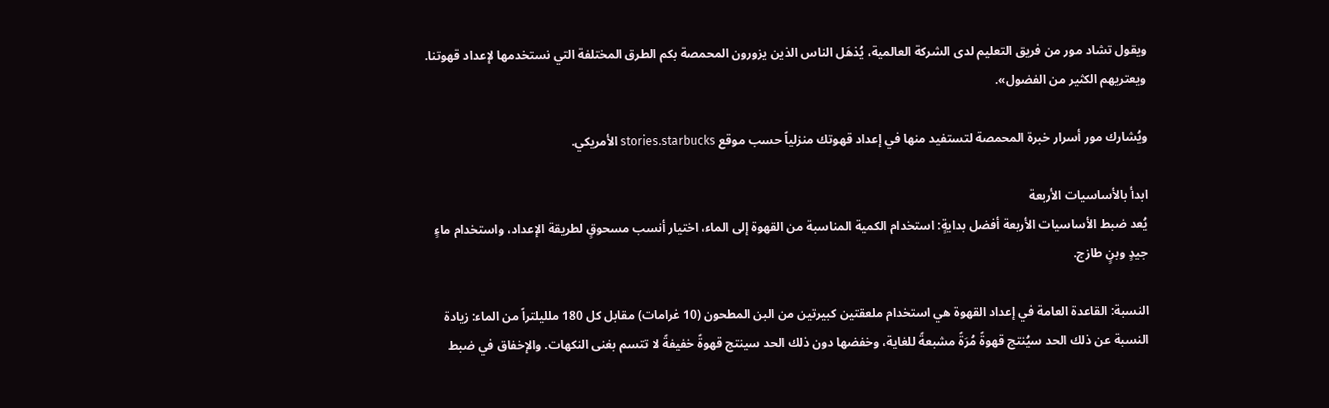ويقول تشاد مور من فريق التعليم لدى الشركة العالمية، يُذهَل الناس الذين يزورون المحمصة بكم الطرق المختلفة التي نستخدمها لإعداد قهوتنا. ويعتريهم الكثير من الفضول».

ويُشارك مور أسرار خبرة المحمصة لتستفيد منها في إعداد قهوتك منزلياً حسب موقع stories.starbucks الأمريكي.

ابدأ بالأساسيات الأربعة
يُعد ضبط الأساسيات الأربعة أفضل بدايةٍ: استخدام الكمية المناسبة من القهوة إلى الماء، اختيار أنسب مسحوقٍ لطريقة الإعداد، واستخدام ماءٍ جيدٍ وبنٍ طازج.

النسبة: القاعدة العامة في إعداد القهوة هي استخدام ملعقتين كبيرتين من البن المطحون (10 غرامات) مقابل كل 180 ملليلتراً من الماء: زيادة النسبة عن ذلك الحد سيُنتج قهوةً مُرَةً مشبعةً للغاية، وخفضها دون ذلك الحد سينتج قهوةً خفيفةً لا تتسم بغنى النكهات. والإخفاق في ضبط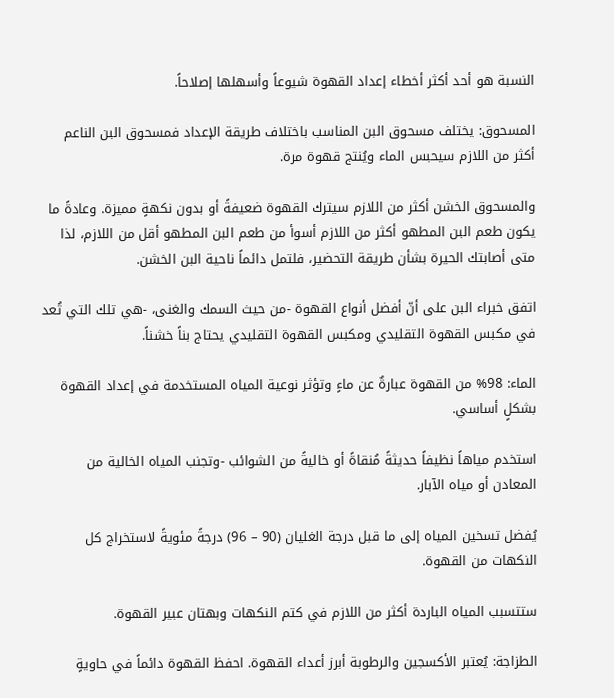النسبة هو أحد أكثر أخطاء إعداد القهوة شيوعاً وأسهلها إصلاحاً.

المسحوق: يختلف مسحوق البن المناسب باختلاف طريقة الإعداد فمسحوق البن الناعم أكثر من اللازم سيحبس الماء ويُنتج قهوة مرة.

والمسحوق الخشن أكثر من اللازم سيترك القهوة ضعيفةً أو بدون نكهةٍ مميزة. وعادةً ما يكون طعم البن المطهو أكثر من اللازم أسوأ من طعم البن المطهو أقل من اللازم، لذا متى أصابتك الحيرة بشأن طريقة التحضير، فلتمل دائماً ناحية البن الخشن.

اتفق خبراء البن على أنّ أفضل أنواع القهوة -من حيث السمك والغنى، -هي تلك التي تُعد في مكبس القهوة التقليدي ومكبس القهوة التقليدي يحتاج بناً خشناً.

الماء: 98% من القهوة عبارةٌ عن ماءٍ وتؤثر نوعية المياه المستخدمة في إعداد القهوة بشكلٍ أساسي.

استخدم مياهاً نظيفاً حديثةً مُنقاةً أو خاليةً من الشوائب -وتجنب المياه الخالية من المعادن أو مياه الآبار.

يُفضل تسخين المياه إلى ما قبل درجة الغليان (90 – 96) درجةً مئويةً لاستخراج كل النكهات من القهوة.

ستتسبب المياه الباردة أكثر من اللازم في كتم النكهات وبهتان عبير القهوة.

الطزاجة: يُعتبر الأكسجين والرطوبة أبرز أعداء القهوة. احفظ القهوة دائماً في حاويةٍ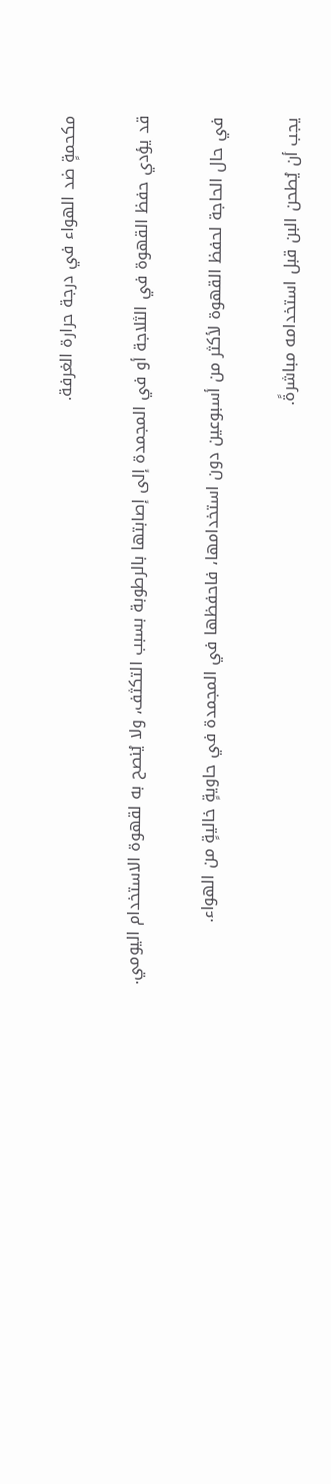مكحمةٍ ضد الهواء في درجة حرارة الغرفة.

قد يؤدي حفظ القهوة في الثلاجة أو في المجمدة إلى إصابتها بالرطوبة بسبب التكثف، ولا يُنصح به لقهوة الاستخدام اليومي.

في حال الحاجة لحفظ القهوة لأكثر من أسبوعين دون استخدامها، فاحفظها في المجمدة في حاويةٍ خاليةٍ من الهواء.

يجب أن يُطحن البن قبل استخدامه مباشرةً.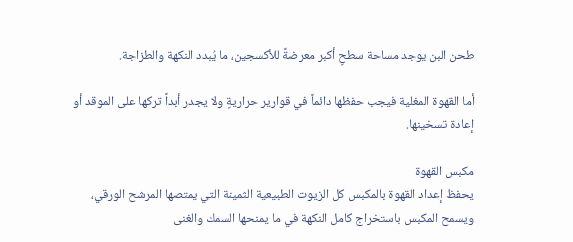طحن البن يوجد مساحة سطحٍ أكبر معرضةً للأكسجين، ما يُبدد النكهة والطزاجة.

أما القهوة المغلية فيجب حفظها دائماً في قوارير حراريةٍ ولا يجدر أبداً تركها على الموقد أو إعادة تسخينها.

مكبس القهوة
يحفظ إعداد القهوة بالمكبس كل الزيوت الطبيعية الثمينة التي يمتصها المرشح الورقي، ويسمح المكبس باستخراج كامل النكهة في ما يمنحها السمك والغنى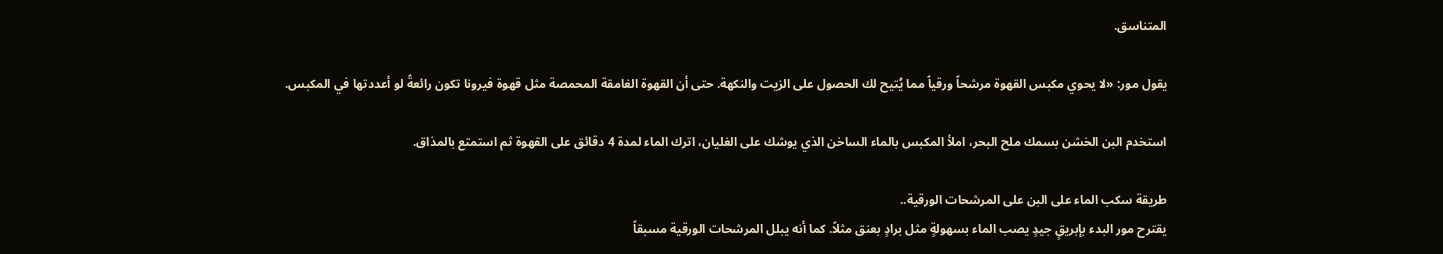المتناسق.

يقول مور: «لا يحوي مكبس القهوة مرشحاً ورقياً مما يُتيح لك الحصول على الزيت والنكهة. حتى أن القهوة الغامقة المحمصة مثل قهوة فيرونا تكون رائعةً لو أعددتها في المكبس.

استخدم البن الخشن بسمك ملح البحر، املأ المكبس بالماء الساخن الذي يوشك على الغليان، اترك الماء لمدة 4 دقائق على القهوة ثم استمتع بالمذاق.

طريقة سكب الماء على البن على المرشحات الورقية..
يقترح مور البدء بإبريقٍ جيدٍ يصب الماء بسهولةٍ مثل برادٍ بعنق مثلاً. كما أنه يبلل المرشحات الورقية مسبقاً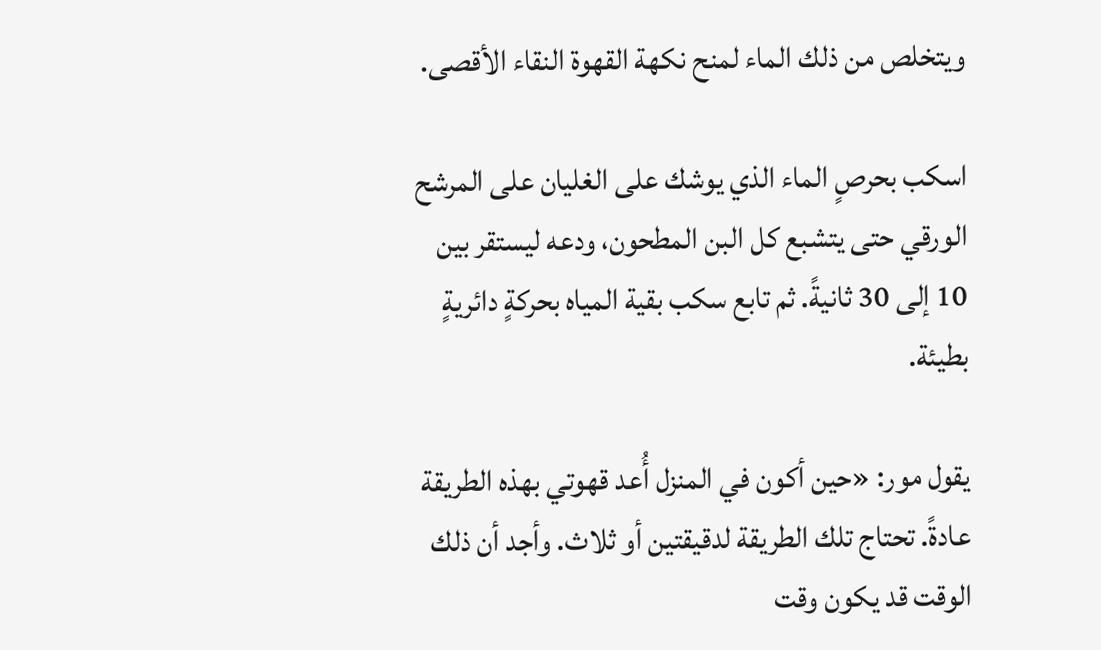ويتخلص من ذلك الماء لمنح نكهة القهوة النقاء الأقصى.

اسكب بحرصٍ الماء الذي يوشك على الغليان على المرشح الورقي حتى يتشبع كل البن المطحون، ودعه ليستقر بين 10 إلى 30 ثانيةً. ثم تابع سكب بقية المياه بحركةٍ دائريةٍ بطيئة.

يقول مور: «حين أكون في المنزل أُعد قهوتي بهذه الطريقة عادةً. تحتاج تلك الطريقة لدقيقتين أو ثلاث. وأجد أن ذلك الوقت قد يكون وقت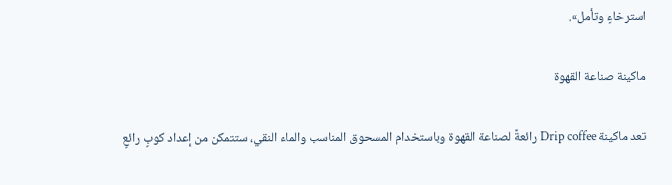استرخاءٍ وتأمل».

ماكينة صناعة القهوة

تعد ماكينة Drip coffee رائعةً لصناعة القهوة وباستخدام المسحوق المناسب والماء النقي، ستتمكن من إعداد كوبٍ رائعٍ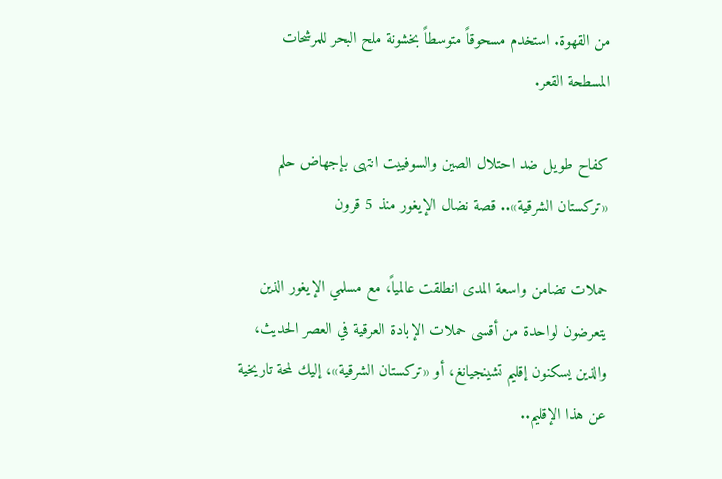من القهوة. استخدم مسحوقاً متوسطاً بخشونة ملح البحر للمرشحات المسطحة القعر.

كفاح طويل ضد احتلال الصين والسوفييت انتهى بإجهاض حلم «تركستان الشرقية».. قصة نضال الإيغور منذ 5 قرون

حملات تضامن واسعة المدى انطلقت عالمياً، مع مسلمي الإيغور الذين يتعرضون لواحدة من أقسى حملات الإبادة العرقية في العصر الحديث، والذين يسكنون إقليم تشينجيانغ، أو «تركستان الشرقية»، إليك لمحة تاريخية عن هذا الإقليم..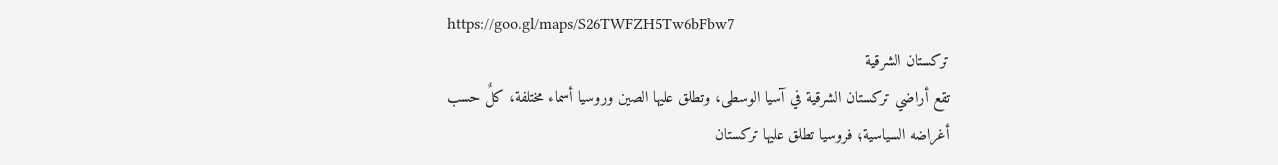https://goo.gl/maps/S26TWFZH5Tw6bFbw7
تركستان الشرقية
تقع أراضي تركستان الشرقية في آسيا الوسطى، وتطلق عليها الصين وروسيا أسماء مختلفة، كلٌ حسب أغراضه السياسية؛ فروسيا تطلق عليها تركستان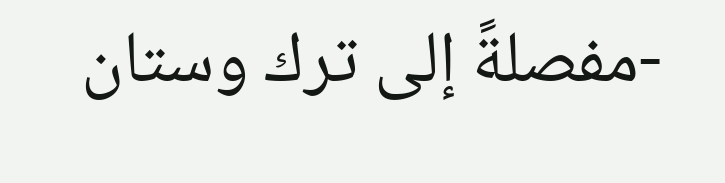-مفصلةً إلى ترك وستان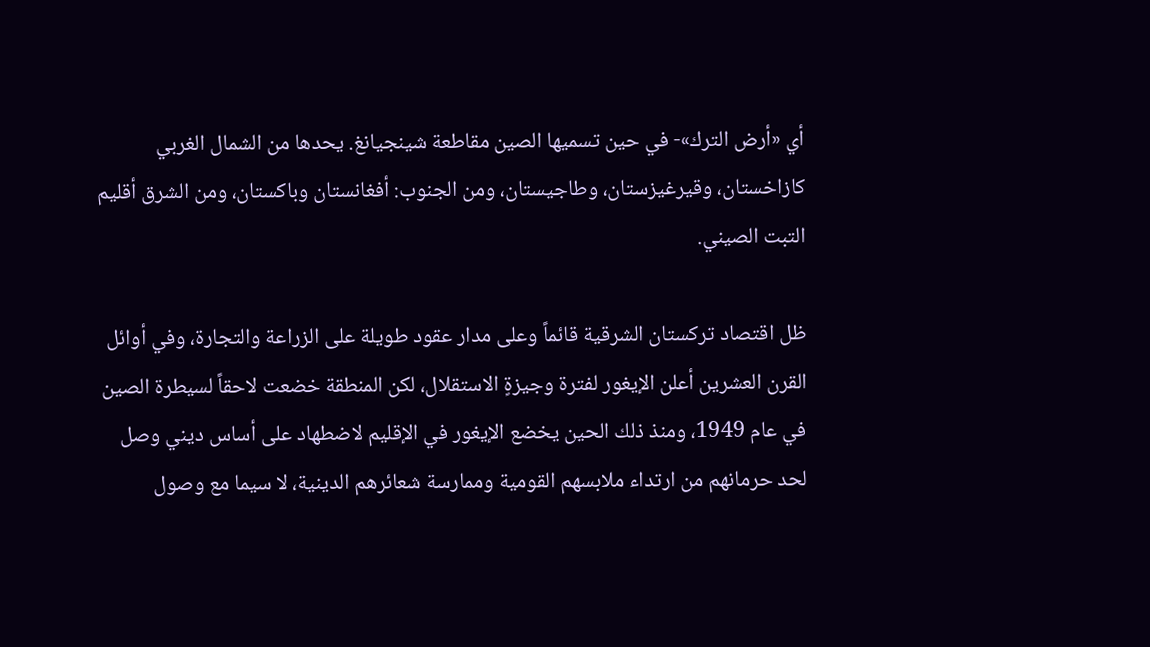أي «أرض الترك»- في حين تسميها الصين مقاطعة شينجيانغ. يحدها من الشمال الغربي كازاخستان، وقيرغيزستان، وطاجيستان، ومن الجنوب: أفغانستان وباكستان، ومن الشرق أقليم التبت الصيني.

ظل اقتصاد تركستان الشرقية قائماً وعلى مدار عقود طويلة على الزراعة والتجارة، وفي أوائل القرن العشرين أعلن الإيغور لفترة وجيزةٍ الاستقلال، لكن المنطقة خضعت لاحقاً لسيطرة الصين في عام 1949، ومنذ ذلك الحين يخضع الإيغور في الإقليم لاضطهاد على أساس ديني وصل لحد حرمانهم من ارتداء ملابسهم القومية وممارسة شعائرهم الدينية، لا سيما مع وصول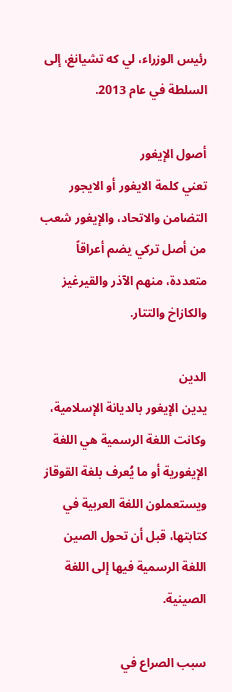رئيس الوزراء، لي كه تشيانغ، إلى السلطة في عام 2013.

أصول الإيغور
تعني كلمة الايغور أو الايجور التضامن والاتحاد، والإيغور شعب من أصل تركي يضم أعراقاً متعددة، منهم الآذر والقيرغيز والكازاخ والتتار.

الدين
يدين الإيغور بالديانة الإسلامية، وكانت اللغة الرسمية هي اللغة الإيغورية أو ما يُعرف بلغة القوقاز ويستعملون اللغة العربية في كتابتها، قبل أن تحول الصين اللغة الرسمية فيها إلى اللغة الصينية.

سبب الصراع في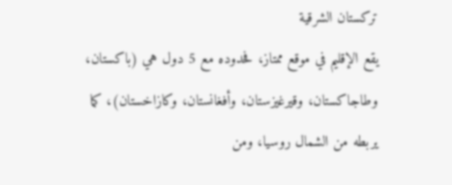تركستان الشرقية
يقع الإقليم في موقع ممتاز، فحدوده مع 5 دول هي (باكستان، وطاجاكستان، وقيرغيزستان، وأفغانستان، وكازاخستان)، كما يربطه من الشمال روسيا، ومن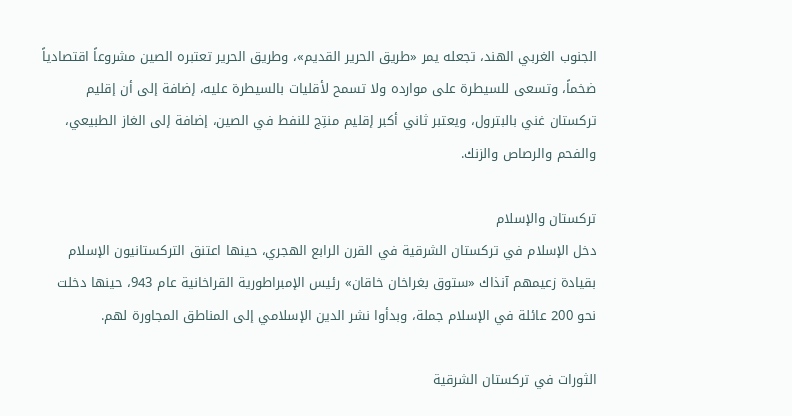الجنوب الغربي الهند، تجعله يمر «طريق الحرير القديم»، وطريق الحرير تعتبره الصين مشروعاً اقتصادياً ضخماً، وتسعى للسيطرة على موارده ولا تسمح لأقليات بالسيطرة عليه، إضافة إلى أن إقليم تركستان غني بالبترول، ويعتبر ثاني أكبر إقليم منتِج للنفط في الصين، إضافة إلى الغاز الطبيعي، والفحم والرصاص والزنك.

تركستان والإسلام
دخل الإسلام في تركستان الشرقية في القرن الرابع الهجري، حينها اعتنق التركستانيون الإسلام بقيادة زعيمهم آنذاك «ستوق بغراخان خاقان» رئيس الإمبراطورية القراخانية عام 943، حينها دخلت نحو 200 عائلة في الإسلام جملة، وبدأوا نشر الدين الإسلامي إلى المناطق المجاورة لهم.

الثورات في تركستان الشرقية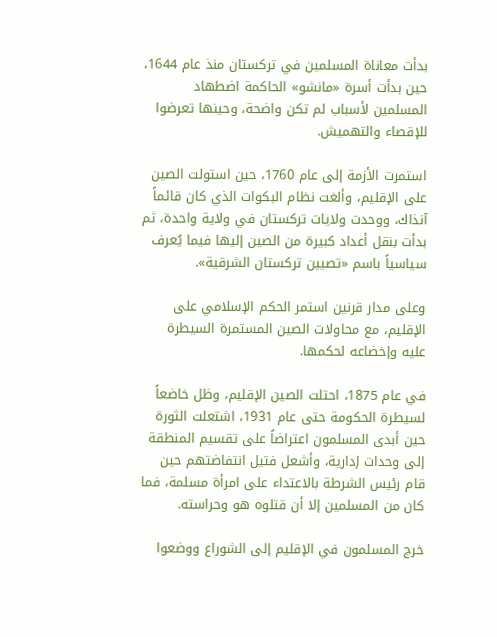بدأت معاناة المسلمين في تركستان منذ عام 1644، حين بدأت أسرة «مانشو» الحاكمة اضطهاد المسلمين لأسباب لم تكن واضحة، وحينها تعرضوا للإقصاء والتهميش.

استمرت الأزمة إلى عام 1760، حين استولت الصين على الإقليم، وألغت نظام البكوات الذي كان قائماً آنذاك، ووحدت ولايات تركستان في ولاية واحدة، ثم بدأت بنقل أعداد كبيرة من الصين إليها فيما يُعرف سياسياً باسم «تصيين تركستان الشرقية».

وعلى مدار قرنين استمر الحكم الإسلامي على الإقليم، مع محاولات الصين المستمرة السيطرة عليه وإخضاعه لحكمها.

في عام 1875، احتلت الصين الإقليم، وظل خاضعاً لسيطرة الحكومة حتى عام 1931، اشتعلت الثورة حين أبدى المسلمون اعتراضاً على تقسيم المنطقة إلى وحدات إدارية، وأشعل فتيل انتفاضتهم حين قام رئيس الشرطة بالاعتداء على امرأة مسلمة، فما كان من المسلمين إلا أن قتلوه هو وحراسته.

خرج المسلمون في الإقليم إلى الشوراع ووضعوا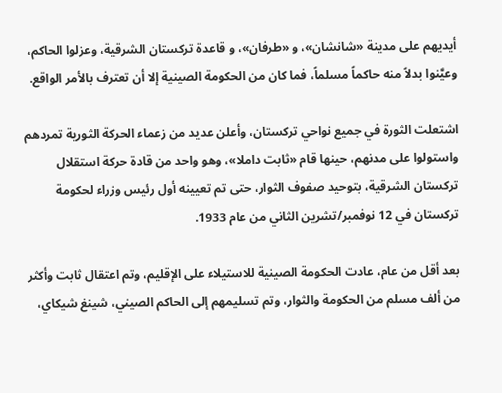أيديهم على مدينة «شانشان»، و «طرفان»، و قاعدة تركستان الشرقية، وعزلوا الحاكم، وعيَّنوا بدلاً منه حاكماً مسلماً، فما كان من الحكومة الصينية إلا أن تعترف بالأمر الواقع.

اشتعلت الثورة في جميع نواحي تركستان، وأعلن عديد من زعماء الحركة الثورية تمردهم واستولوا على مدنهم، حينها قام «ثابت داملا»، وهو واحد من قادة حركة استقلال تركستان الشرقية، بتوحيد صفوف الثوار، حتى تم تعيينه أول رئيس وزراء لحكومة تركستان في 12 نوفمبر/تشرين الثاني من عام 1933.

بعد أقل من عام، عادت الحكومة الصينية للاستيلاء على الإقليم، وتم اعتقال ثابت وأكثر من ألف مسلم من الحكومة والثوار، وتم تسليمهم إلى الحاكم الصيني، شينغ شيكاي،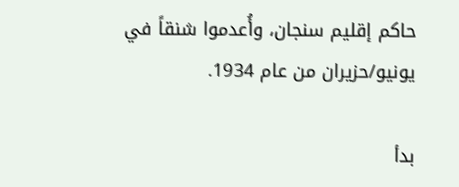حاكم إقليم سنجان، وأُعدموا شنقاً في يونيو/حزيران من عام 1934.

بدأ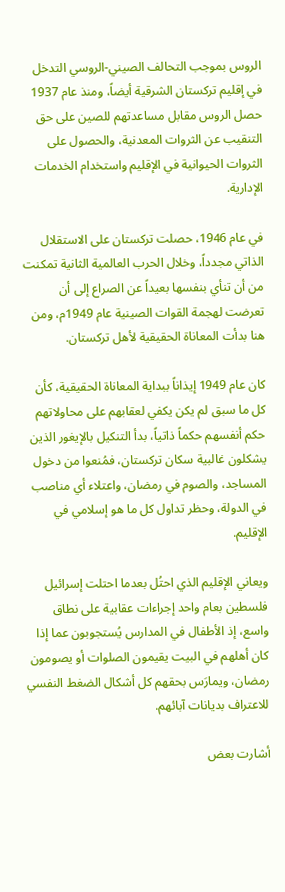الروس بموجب التحالف الصيني-الروسي التدخل في إقليم تركستان الشرقية أيضاً، ومنذ عام 1937 حصل الروس مقابل مساعدتهم للصين على حق التنقيب عن الثروات المعدنية، والحصول على الثروات الحيوانية في الإقليم واستخدام الخدمات الإدارية.

في عام 1946، حصلت تركستان على الاستقلال الذاتي مجدداً، وخلال الحرب العالمية الثانية تمكنت من أن تنأي بنفسها بعيداً عن الصراع إلى أن تعرضت لهجمة القوات الصينية عام 1949م، ومن هنا بدأت المعاناة الحقيقية لأهل تركستان.

كان عام 1949 إيذاناً ببداية المعاناة الحقيقية، كأن كل ما سبق لم يكن يكفي لعقابهم على محاولاتهم حكم أنفسهم حكماً ذاتياً، بدأ التنكيل بالإيغور الذين يشكلون غالبية سكان تركستان، فمُنعوا من دخول المساجد، والصوم في رمضان، واعتلاء أي مناصب في الدولة، وحظر تداول كل ما هو إسلامي في الإقليم.

ويعاني الإقليم الذي احتُل بعدما احتلت إسرائيل فلسطين بعام واحد إجراءات عقابية على نطاق واسع، إذ الأطفال في المدارس يُستجوبون عما إذا كان أهلهم في البيت يقيمون الصلوات أو يصومون رمضان، ويمارَس بحقهم كل أشكال الضغط النفسي للاعتراف بديانات آبائهم.

أشارت بعض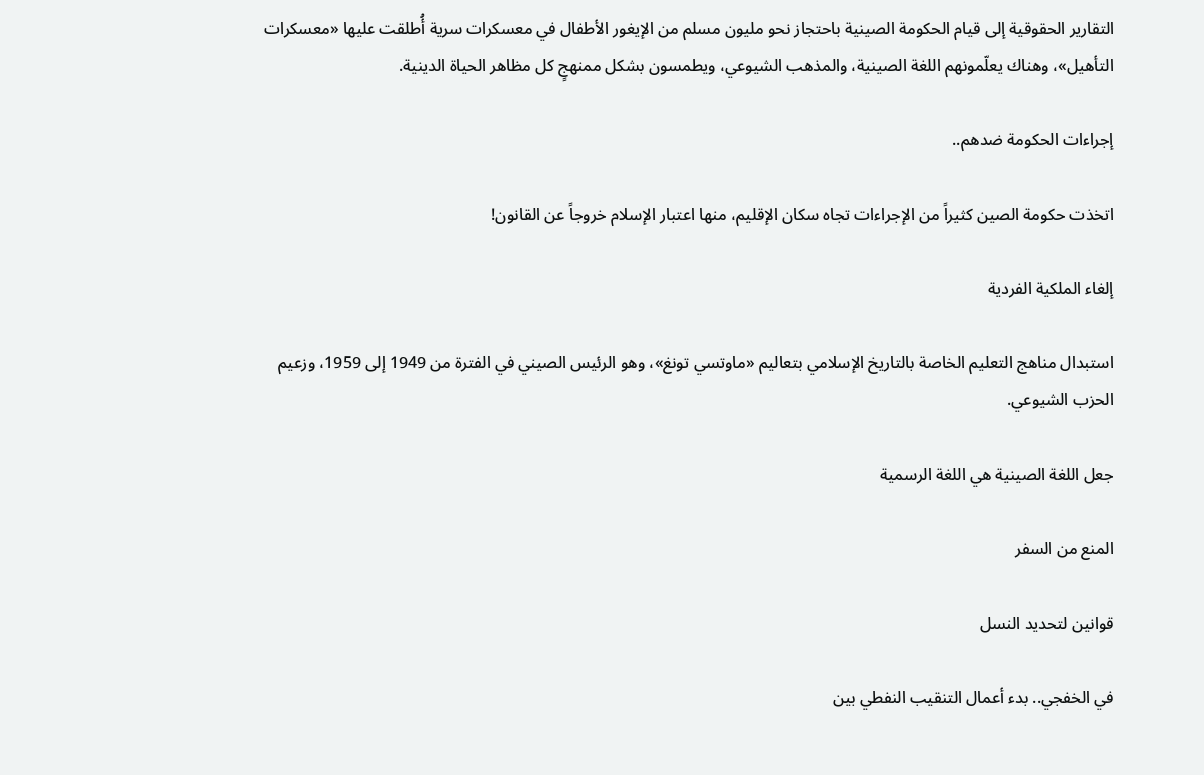التقارير الحقوقية إلى قيام الحكومة الصينية باحتجاز نحو مليون مسلم من الإيغور الأطفال في معسكرات سرية أُطلقت عليها «معسكرات التأهيل»، وهناك يعلّمونهم اللغة الصينية، والمذهب الشيوعي، ويطمسون بشكل ممنهجٍ كل مظاهر الحياة الدينية.

إجراءات الحكومة ضدهم..

اتخذت حكومة الصين كثيراً من الإجراءات تجاه سكان الإقليم، منها اعتبار الإسلام خروجاً عن القانون!

إلغاء الملكية الفردية

استبدال مناهج التعليم الخاصة بالتاريخ الإسلامي بتعاليم «ماوتسي تونغ»، وهو الرئيس الصيني في الفترة من 1949 إلى 1959، وزعيم الحزب الشيوعي.

جعل اللغة الصينية هي اللغة الرسمية

المنع من السفر

قوانين لتحديد النسل

في الخفجي.. بدء أعمال التنقيب النفطي بين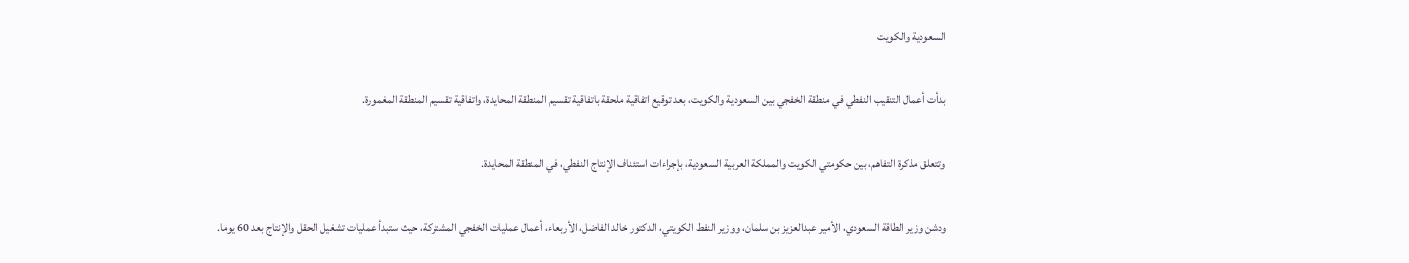السعودية والكويت

بدأت أعمال التنقيب النفطي في منطقة الخفجي بين السعودية والكويت، بعد توقيع اتفاقية ملحقة باتفاقية تقسيم المنطقة المحايدة، واتفاقية تقسيم المنطقة المغمورة.

وتتعلق مذكرة التفاهم، بين حكومتي الكويت والمملكة العربية السعودية، بإجراءات استئناف الإنتاج النفطي، في المنطقة المحايدة.

ودشن وزير الطاقة السعودي، الأمير عبدالعزيز بن سلمان، ووزير النفط الكويتي، الدكتور خالد الفاضل، الأربعاء، أعمال عمليات الخفجي المشتركة، حيث ستبدأ عمليات تشغيل الحقل والإنتاج بعد 60 يوما.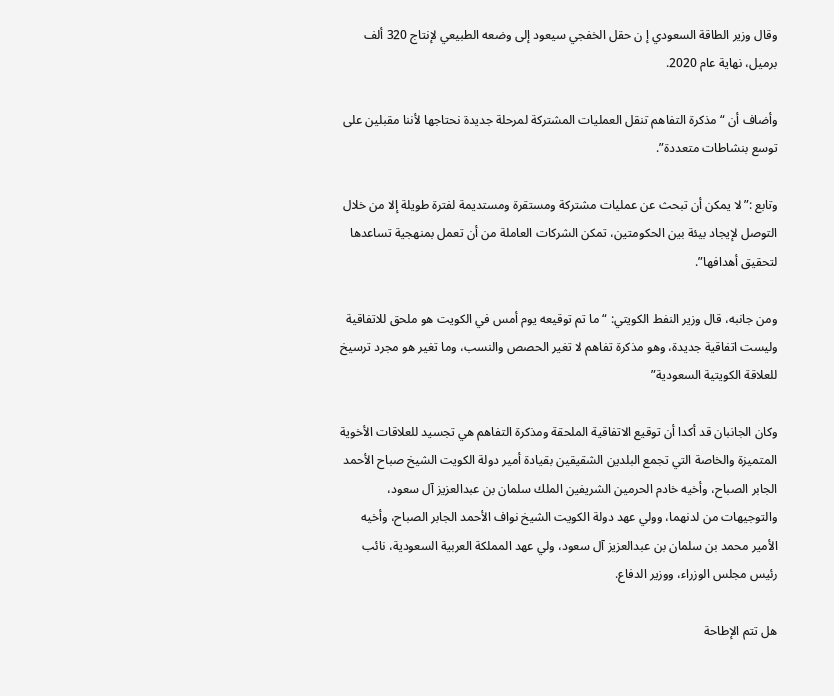وقال وزير الطاقة السعودي إ ن حقل الخفجي سيعود إلى وضعه الطبيعي لإنتاج 320 ألف برميل، نهاية عام 2020.

وأضاف أن “مذكرة التفاهم تنقل العمليات المشتركة لمرحلة جديدة نحتاجها لأننا مقبلين على توسع بنشاطات متعددة”.

وتابع :”لا يمكن أن تبحث عن عمليات مشتركة ومستقرة ومستديمة لفترة طويلة إلا من خلال التوصل لإيجاد بيئة بين الحكومتين، تمكن الشركات العاملة من أن تعمل بمنهجية تساعدها لتحقيق أهدافها”.

ومن جانبه، قال وزير النفط الكويتي: “ما تم توقيعه يوم أمس في الكويت هو ملحق للاتفاقية وليست اتفاقية جديدة، وهو مذكرة تفاهم لا تغير الحصص والنسب، وما تغير هو مجرد ترسيخ للعلاقة الكويتية السعودية”

وكان الجانبان قد أكدا أن توقيع الاتفاقية الملحقة ومذكرة التفاهم هي تجسيد للعلاقات الأخوية المتميزة والخاصة التي تجمع البلدين الشقيقين بقيادة أمير دولة الكويت الشيخ صباح الأحمد الجابر الصباح، وأخيه خادم الحرمين الشريفين الملك سلمان بن عبدالعزيز آل سعود، والتوجيهات من لدنهما، وولي عهد دولة الكويت الشيخ نواف الأحمد الجابر الصباح، وأخيه الأمير محمد بن سلمان بن عبدالعزيز آل سعود، ولي عهد المملكة العربية السعودية، نائب رئيس مجلس الوزراء، ووزير الدفاع.

هل تتم الإطاحة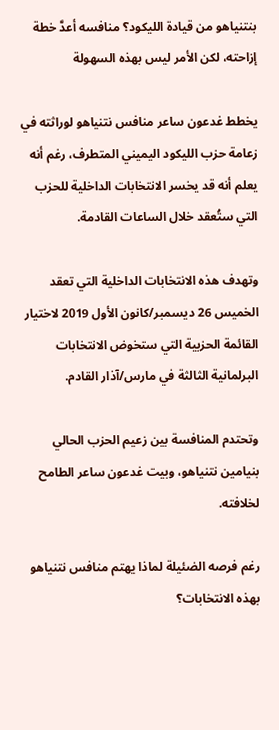بنتنياهو من قيادة الليكود؟ منافسه أعدَّ خطة إزاحته، لكن الأمر ليس بهذه السهولة

يخطط غدعون ساعر منافس نتنياهو لوراثته في زعامة حزب الليكود اليميني المتطرف، رغم أنه يعلم أنه قد يخسر الانتخابات الداخلية للحزب التي ستُعقد خلال الساعات القادمة.

وتهدف هذه الانتخابات الداخلية التي تعقد الخميس 26 ديسمبر/كانون الأول 2019 لاختيار القائمة الحزبية التي ستخوض الانتخابات البرلمانية الثالثة في مارس/آذار القادم.

وتحتدم المنافسة بين زعيم الحزب الحالي بنيامين نتنياهو، وبيت غدعون ساعر الطامح لخلافته.

رغم فرصه الضئيلة لماذا يهتم منافس نتنياهو بهذه الانتخابات؟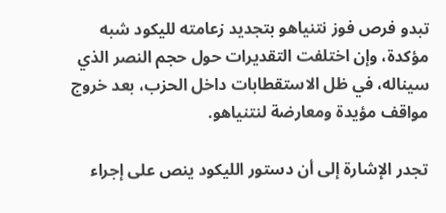تبدو فرص فوز نتنياهو بتجديد زعامته لليكود شبه مؤكدة، وإن اختلفت التقديرات حول حجم النصر الذي سيناله، في ظل الاستقطابات داخل الحزب، بعد خروج مواقف مؤيدة ومعارضة لنتنياهو.

تجدر الإشارة إلى أن دستور الليكود ينص على إجراء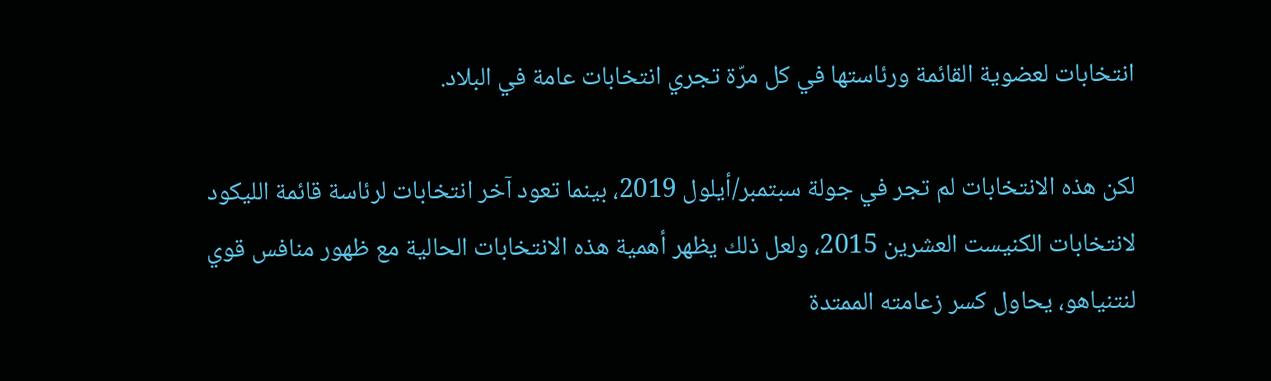انتخابات لعضوية القائمة ورئاستها في كل مرّة تجري انتخابات عامة في البلاد.

لكن هذه الانتخابات لم تجر في جولة سبتمبر/أيلول 2019، بينما تعود آخر انتخابات لرئاسة قائمة الليكود لانتخابات الكنيست العشرين 2015، ولعل ذلك يظهر أهمية هذه الانتخابات الحالية مع ظهور منافس قوي لنتنياهو، يحاول كسر زعامته الممتدة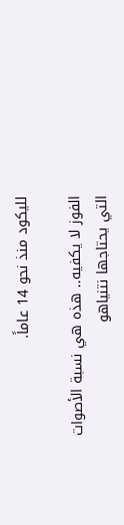لليكود منذ نحو 14 عاماً.

الفوز لا يكفيه.. هذه هي نسبة الأصوات التي يحتاجها نتنياهو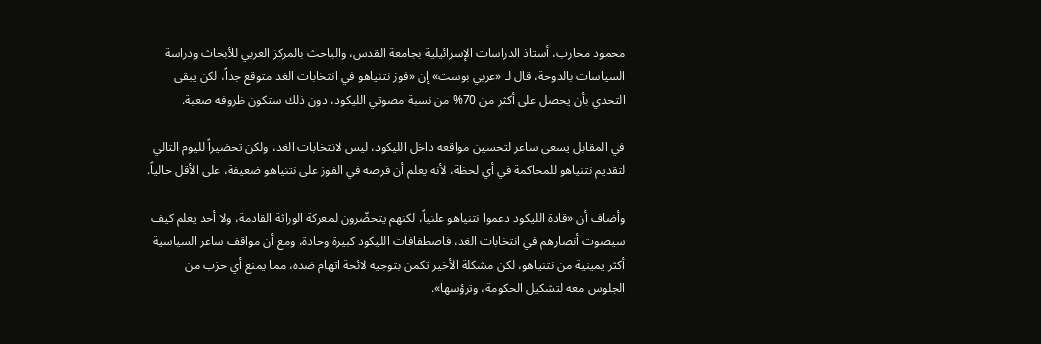محمود محارب، أستاذ الدراسات الإسرائيلية بجامعة القدس، والباحث بالمركز العربي للأبحاث ودراسة السياسات بالدوحة، قال لـ «عربي بوست» إن «فوز نتنياهو في انتخابات الغد متوقع جداً، لكن يبقى التحدي بأن يحصل على أكثر من 70% من نسبة مصوتي الليكود، دون ذلك ستكون ظروفه صعبة.

في المقابل يسعى ساعر لتحسين مواقعه داخل الليكود، ليس لانتخابات الغد، ولكن تحضيراً لليوم التالي لتقديم نتنياهو للمحاكمة في أي لحظة، لأنه يعلم أن فرصه في الفوز على نتنياهو ضعيفة، على الأقل حالياً.

وأضاف أن «قادة الليكود دعموا نتنياهو علنياً، لكنهم يتحضّرون لمعركة الوراثة القادمة، ولا أحد يعلم كيف سيصوت أنصارهم في انتخابات الغد، فاصطفافات الليكود كبيرة وحادة، ومع أن مواقف ساعر السياسية أكثر يمينية من نتنياهو، لكن مشكلة الأخير تكمن بتوجيه لائحة اتهام ضده، مما يمنع أي حزب من الجلوس معه لتشكيل الحكومة، وترؤسها».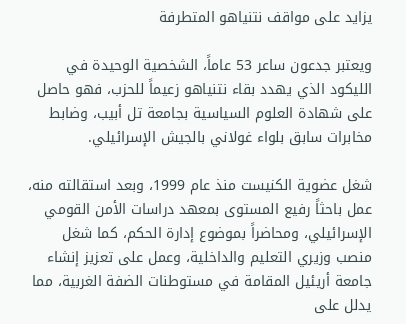يزايد على مواقف نتنياهو المتطرفة

ويعتبر جدعون ساعر 53 عاماً، الشخصية الوحيدة في الليكود الذي يهدد بقاء نتنياهو زعيماً للحزب، فهو حاصل على شهادة العلوم السياسية بجامعة تل أبيب، وضابط مخابرات سابق بلواء غولاني بالجيش الإسرائيلي.

شغل عضوية الكنيست منذ عام 1999، وبعد استقالته منه، عمل باحثاً رفيع المستوى بمعهد دراسات الأمن القومي الإسرائيلي، ومحاضراً بموضوع إدارة الحكم، كما شغل منصب وزيري التعليم والداخلية، وعمل على تعزيز إنشاء جامعة أريئيل المقامة في مستوطنات الضفة الغربية، مما يدلل على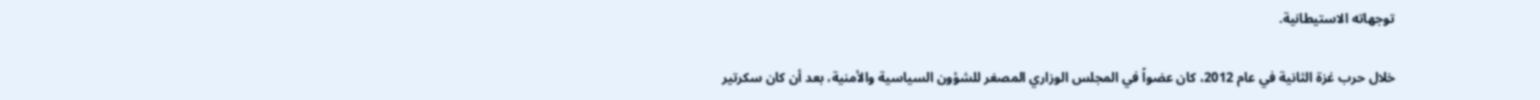توجهاته الاستيطانية.

خلال حرب غزة الثانية في عام 2012، كان عضواً في المجلس الوزاري المصغر للشؤون السياسية والأمنية، بعد أن كان سكرتير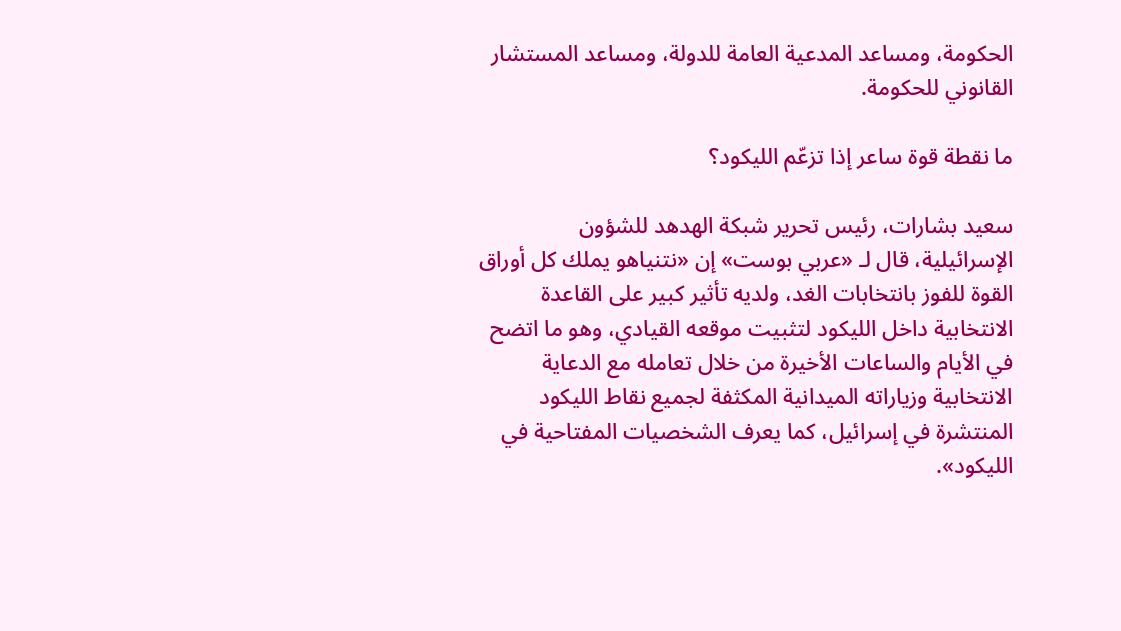الحكومة، ومساعد المدعية العامة للدولة، ومساعد المستشار القانوني للحكومة.

ما نقطة قوة ساعر إذا تزعّم الليكود؟

سعيد بشارات، رئيس تحرير شبكة الهدهد للشؤون الإسرائيلية، قال لـ «عربي بوست» إن «نتنياهو يملك كل أوراق القوة للفوز بانتخابات الغد، ولديه تأثير كبير على القاعدة الانتخابية داخل الليكود لتثبيت موقعه القيادي، وهو ما اتضح في الأيام والساعات الأخيرة من خلال تعامله مع الدعاية الانتخابية وزياراته الميدانية المكثفة لجميع نقاط الليكود المنتشرة في إسرائيل، كما يعرف الشخصيات المفتاحية في الليكود».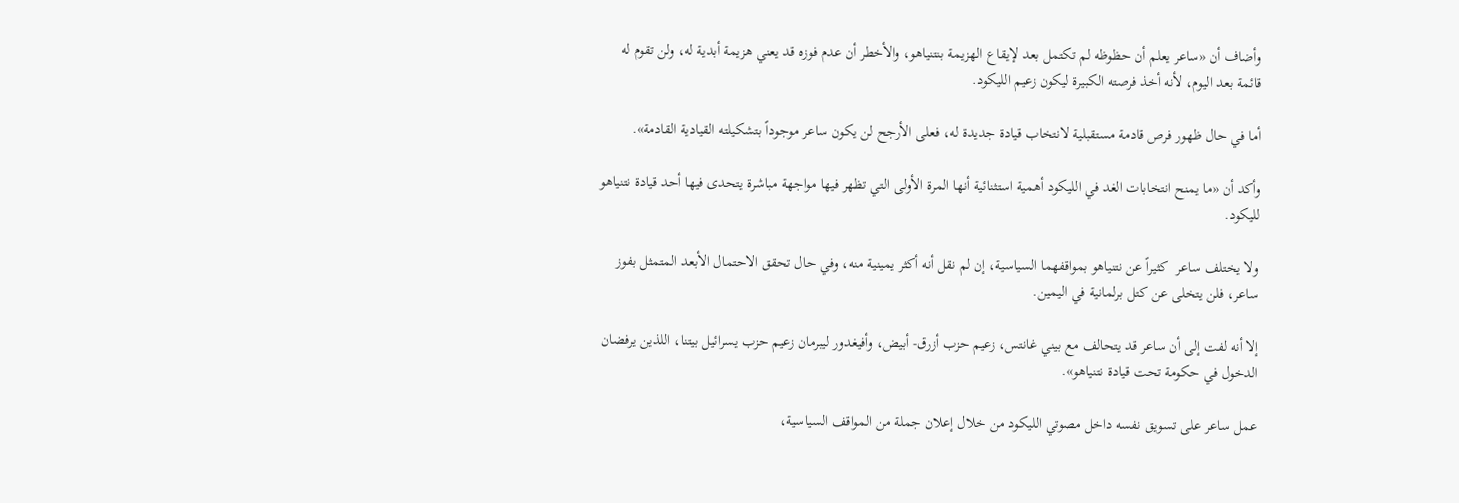وأضاف أن «ساعر يعلم أن حظوظه لم تكتمل بعد لإيقاع الهزيمة بنتنياهو، والأخطر أن عدم فوزه قد يعني هزيمة أبدية له، ولن تقوم له قائمة بعد اليوم، لأنه أخذ فرصته الكبيرة ليكون زعيم الليكود.

أما في حال ظهور فرص قادمة مستقبلية لانتخاب قيادة جديدة له، فعلى الأرجح لن يكون ساعر موجوداً بتشكيلته القيادية القادمة».

وأكد أن «ما يمنح انتخابات الغد في الليكود أهمية استثنائية أنها المرة الأولى التي تظهر فيها مواجهة مباشرة يتحدى فيها أحد قيادة نتنياهو لليكود.

ولا يختلف ساعر  كثيراً عن نتنياهو بمواقفهما السياسية، إن لم نقل أنه أكثر يمينية منه، وفي حال تحقق الاحتمال الأبعد المتمثل بفوز ساعر، فلن يتخلى عن كتل برلمانية في اليمين.

إلا أنه لفت إلى أن ساعر قد يتحالف مع بيني غانتس، زعيم حزب أزرق- أبيض، وأفيغدور ليبرمان زعيم حزب يسرائيل بيتنا، اللذين يرفضان الدخول في حكومة تحت قيادة نتنياهو».

عمل ساعر على تسويق نفسه داخل مصوتي الليكود من خلال إعلان جملة من المواقف السياسية،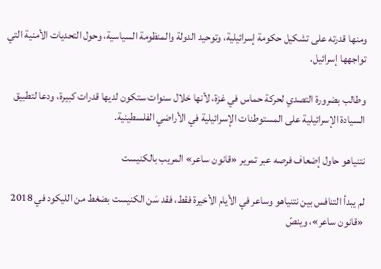ومنها قدرته على تشكيل حكومة إسرائيلية، وتوحيد الدولة والمنظومة السياسية، وحول التحديات الأمنية التي تواجهها إسرائيل.

وطالب بضرورة التصدي لحركة حماس في غزة، لأنها خلال سنوات ستكون لديها قدرات كبيرة، ودعا لتطبيق السيادة الإسرائيلية على المستوطنات الإسرائيلية في الأراضي الفلسطينية.

نتنياهو حاول إضعاف فرصه عبر تمرير «قانون ساعر» المريب بالكنيست

لم يبدأ التنافس بين نتنياهو وساعر في الأيام الأخيرة فقط، فقد سَن الكنيست بضغط من الليكود في 2018 «قانون ساعر»، وينصّ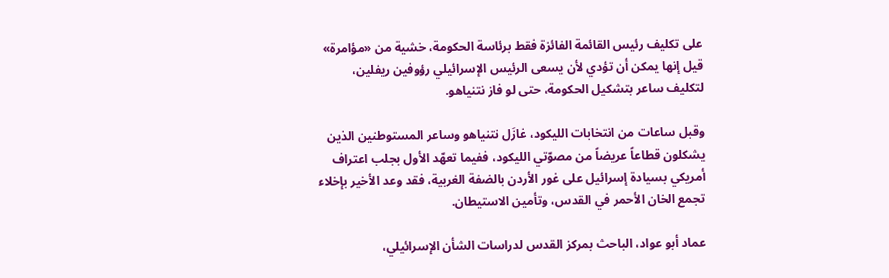على تكليف رئيس القائمة الفائزة فقط برئاسة الحكومة، خشية من «مؤامرة» قيل إنها يمكن أن تؤدي لأن يسعى الرئيس الإسرائيلي رؤوفين ريفلين،  لتكليف ساعر بتشكيل الحكومة، حتى لو فاز نتنياهو.

وقبل ساعات من انتخابات الليكود، غازَل نتنياهو وساعر المستوطنين الذين يشكلون قطاعاً عريضاً من مصوّتي الليكود، ففيما تعهّد الأول بجلب اعتراف أمريكي بسيادة إسرائيل على غور الأردن بالضفة الغربية، فقد وعد الأخير بإخلاء تجمع الخان الأحمر في القدس، وتأمين الاستيطان.

عماد أبو عواد، الباحث بمركز القدس لدراسات الشأن الإسرائيلي،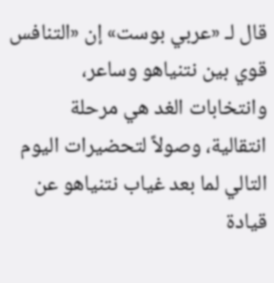قال لـ «عربي بوست» إن «التنافس قوي بين نتنياهو وساعر، وانتخابات الغد هي مرحلة انتقالية، وصولاً لتحضيرات اليوم التالي لما بعد غياب نتنياهو عن قيادة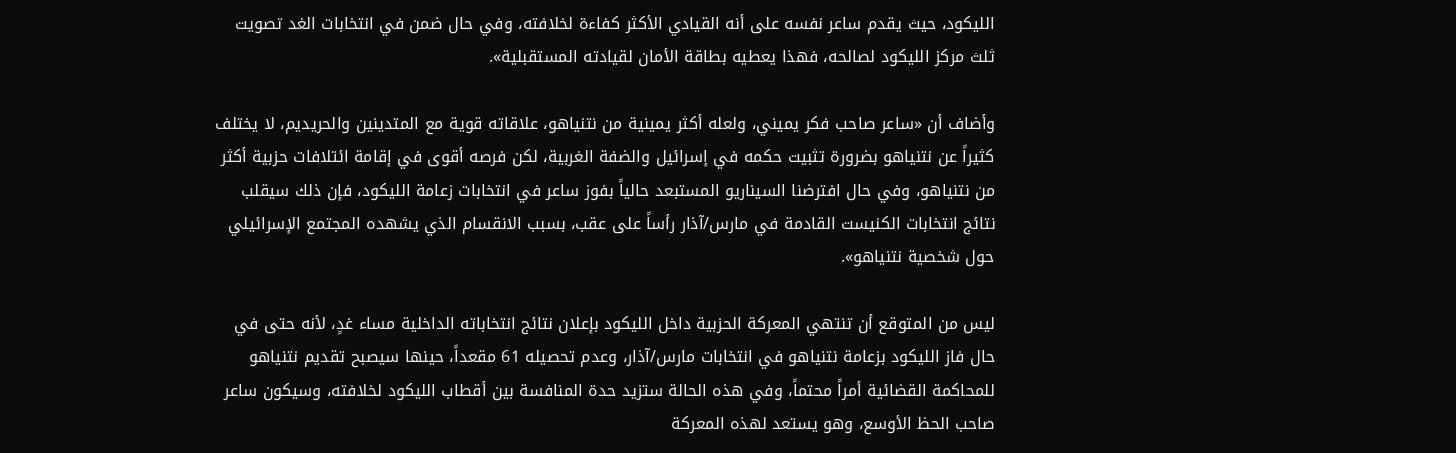الليكود، حيث يقدم ساعر نفسه على أنه القيادي الأكثر كفاءة لخلافته، وفي حال ضمن في انتخابات الغد تصويت ثلث مركز الليكود لصالحه، فهذا يعطيه بطاقة الأمان لقيادته المستقبلية».

وأضاف أن «ساعر صاحب فكر يميني، ولعله أكثر يمينية من نتنياهو، علاقاته قوية مع المتدينين والحريديم، لا يختلف كثيراً عن نتنياهو بضرورة تثبيت حكمه في إسرائيل والضفة الغربية، لكن فرصه أقوى في إقامة ائتلافات حزبية أكثر من نتنياهو، وفي حال افترضنا السيناريو المستبعد حالياً بفوز ساعر في انتخابات زعامة الليكود، فإن ذلك سيقلب نتائج انتخابات الكنيست القادمة في مارس/آذار رأساً على عقب، بسبب الانقسام الذي يشهده المجتمع الإسرائيلي حول شخصية نتنياهو».

ليس من المتوقع أن تنتهي المعركة الحزبية داخل الليكود بإعلان نتائج انتخاباته الداخلية مساء غدٍ، لأنه حتى في حال فاز الليكود بزعامة نتنياهو في انتخابات مارس/آذار، وعدم تحصيله 61 مقعداً، حينها سيصبح تقديم نتنياهو للمحاكمة القضائية أمراً محتماً، وفي هذه الحالة ستزيد حدة المنافسة بين أقطاب الليكود لخلافته، وسيكون ساعر صاحب الحظ الأوسع، وهو يستعد لهذه المعركة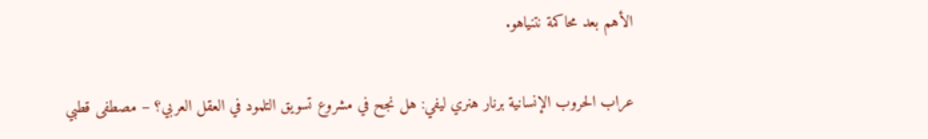الأهم بعد محاكمة نتنياهو.

عراب الحروب الإنسانية برنار هنري ليفي: هل نجح في مشروع تسويق التلمود في العقل العربي؟ – مصطفى قطبي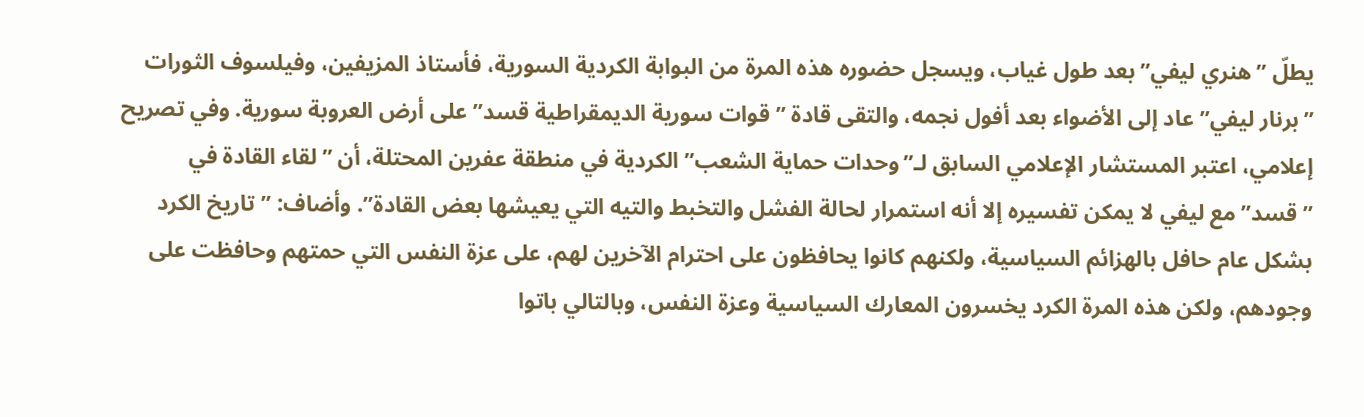يطلّ ”هنري ليفي” بعد طول غياب، ويسجل حضوره هذه المرة من البوابة الكردية السورية، فأستاذ المزيفين، وفيلسوف الثورات ”برنار ليفي” عاد إلى الأضواء بعد أفول نجمه، والتقى قادة ”قوات سورية الديمقراطية قسد” على أرض العروبة سورية. وفي تصريح إعلامي، اعتبر المستشار الإعلامي السابق لـ”وحدات حماية الشعب” الكردية في منطقة عفرين المحتلة، أن ”لقاء القادة في ”قسد” مع ليفي لا يمكن تفسيره إلا أنه استمرار لحالة الفشل والتخبط والتيه التي يعيشها بعض القادة”. وأضاف: ”تاريخ الكرد بشكل عام حافل بالهزائم السياسية، ولكنهم كانوا يحافظون على احترام الآخرين لهم، على عزة النفس التي حمتهم وحافظت على وجودهم، ولكن هذه المرة الكرد يخسرون المعارك السياسية وعزة النفس، وبالتالي باتوا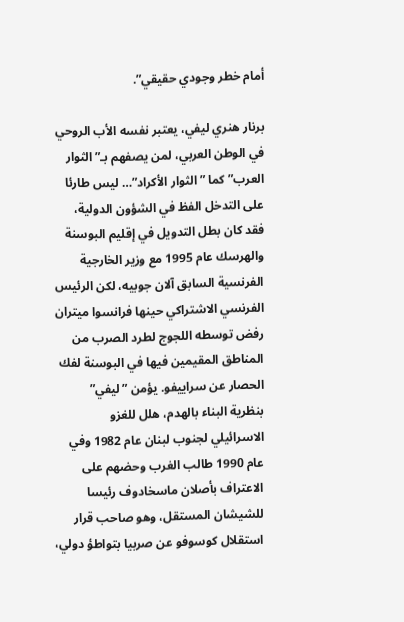أمام خطر وجودي حقيقي”.

برنار هنري ليفي، يعتبر نفسه الأب الروحي في الوطن العربي، لمن يصفهم بـ”الثوار العرب” كما ”الثوار الأكراد”… ليس طارئا على التدخل الفظ في الشؤون الدولية، فقد كان بطل التدويل في إقليم البوسنة والهرسك عام 1995 مع وزير الخارجية الفرنسية السابق آلان جوبيه، لكن الرئيس الفرنسي الاشتراكي حينها فرانسوا ميتران رفض توسطه اللجوج لطرد الصرب من المناطق المقيمين فيها في البوسنة لفك الحصار عن سراييفو. يؤمن ”ليفي” بنظرية البناء بالهدم، هلل للغزو الاسرائيلي لجنوب لبنان عام 1982 وفي عام 1990 طالب الغرب وحضهم على الاعتراف بأصلان ماسخادوف رئيسا للشيشان المستقل، وهو صاحب قرار استقلال كوسوفو عن صربيا بتواطؤ دولي،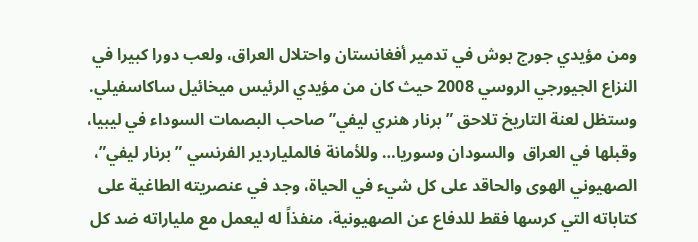ومن مؤيدي جورج بوش في تدمير أفغانستان واحتلال العراق، ولعب دورا كبيرا في النزاع الجيورجي الروسي 2008 حيث كان من مؤيدي الرئيس ميخائيل ساكاسفيلي. وستظل لعنة التاريخ تلاحق ”برنار هنري ليفي” صاحب البصمات السوداء في ليبيا، وقبلها في العراق  والسودان وسوريا… وللأمانة فالملياردير الفرنسي ”برنار ليفي”، الصهيوني الهوى والحاقد على كل شيء في الحياة، وجد في عنصريته الطاغية على كتاباته التي كرسها فقط للدفاع عن الصهيونية، منفذاً له ليعمل مع ملياراته ضد كل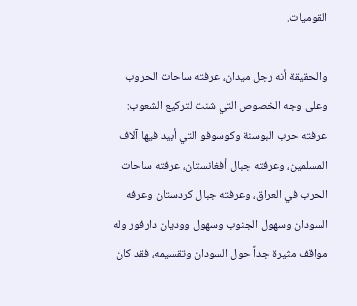القوميات.

والحقيقة أنه رجل ميدان، عرفته ساحات الحروب وعلى وجه الخصوص التي شنت لتركيع الشعوب: عرفته حرب البوسنة وكوسوفو التي أبيد فيها آلاف المسلمين، وعرفته جبال أفغانستان، عرفته ساحات الحرب في العراق، وعرفته جبال كردستان وعرفه السودان وسهول الجنوب وسهول ووديان دارفور وله مواقف مثيرة جداً حول السودان وتقسيمه، فقد كان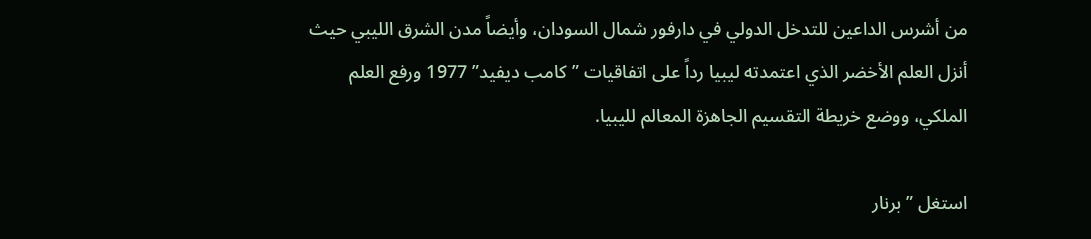من أشرس الداعين للتدخل الدولي في دارفور شمال السودان، وأيضاً مدن الشرق الليبي حيث أنزل العلم الأخضر الذي اعتمدته ليبيا رداً على اتفاقيات ”كامب ديفيد” 1977 ورفع العلم الملكي، ووضع خريطة التقسيم الجاهزة المعالم لليبيا.

استغل ”برنار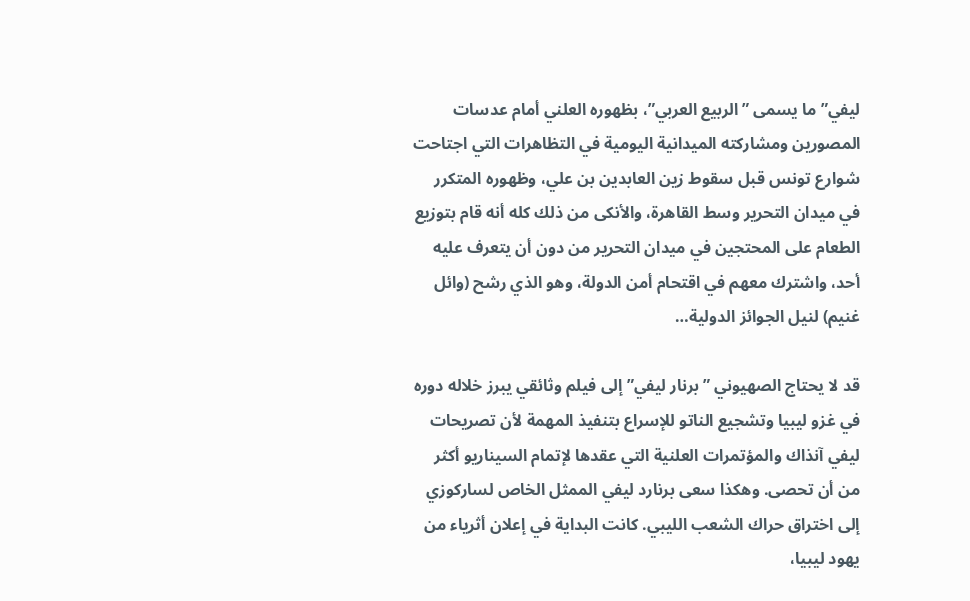ليفي” ما يسمى ”الربيع العربي”، بظهوره العلني أمام عدسات المصورين ومشاركته الميدانية اليومية في التظاهرات التي اجتاحت شوارع تونس قبل سقوط زين العابدين بن علي، وظهوره المتكرر في ميدان التحرير وسط القاهرة، والأنكى من ذلك كله أنه قام بتوزيع الطعام على المحتجين في ميدان التحرير من دون أن يتعرف عليه أحد، واشترك معهم في اقتحام أمن الدولة، وهو الذي رشح (وائل غنيم) لنيل الجوائز الدولية…

قد لا يحتاج الصهيوني ”برنار ليفي” إلى فيلم وثائقي يبرز خلاله دوره في غزو ليبيا وتشجيع الناتو للإسراع بتنفيذ المهمة لأن تصريحات ليفي آنذاك والمؤتمرات العلنية التي عقدها لإتمام السيناريو أكثر من أن تحصى. وهكذا سعى برنارد ليفي الممثل الخاص لساركوزي إلى اختراق حراك الشعب الليبي. كانت البداية في إعلان أثرياء من يهود ليبيا،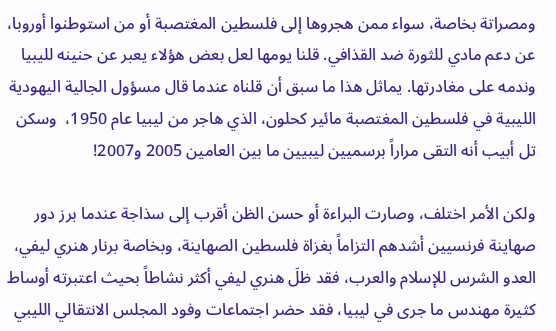ومصراتة بخاصة، سواء ممن هجروها إلى فلسطين المغتصبة أو من استوطنوا أوروبا، عن دعم مادي للثورة ضد القذافي. قلنا يومها لعل بعض هؤلاء يعبر عن حنينه لليبيا وندمه على مغادرتها. يماثل هذا ما سبق أن قلناه عندما قال مسؤول الجالية اليهودية الليبية في فلسطين المغتصبة مائير كحلون، الذي هاجر من ليبيا عام 1950،  وسكن تل أبيب أنه التقى مراراً برسميين ليبيين ما بين العامين 2005 و2007!

ولكن الأمر اختلف، وصارت البراءة أو حسن الظن أقرب إلى سذاجة عندما برز دور صهاينة فرنسيين أشدهم التزاماً بغزاة فلسطين الصهاينة، وبخاصة برنار هنري ليفي، العدو الشرس للإسلام والعرب، فقد ظلَ هنري ليفي أكثر نشاطاً بحيث اعتبرته أوساط كثيرة مهندس ما جرى في ليبيا، فقد حضر اجتماعات وفود المجلس الانتقالي الليبي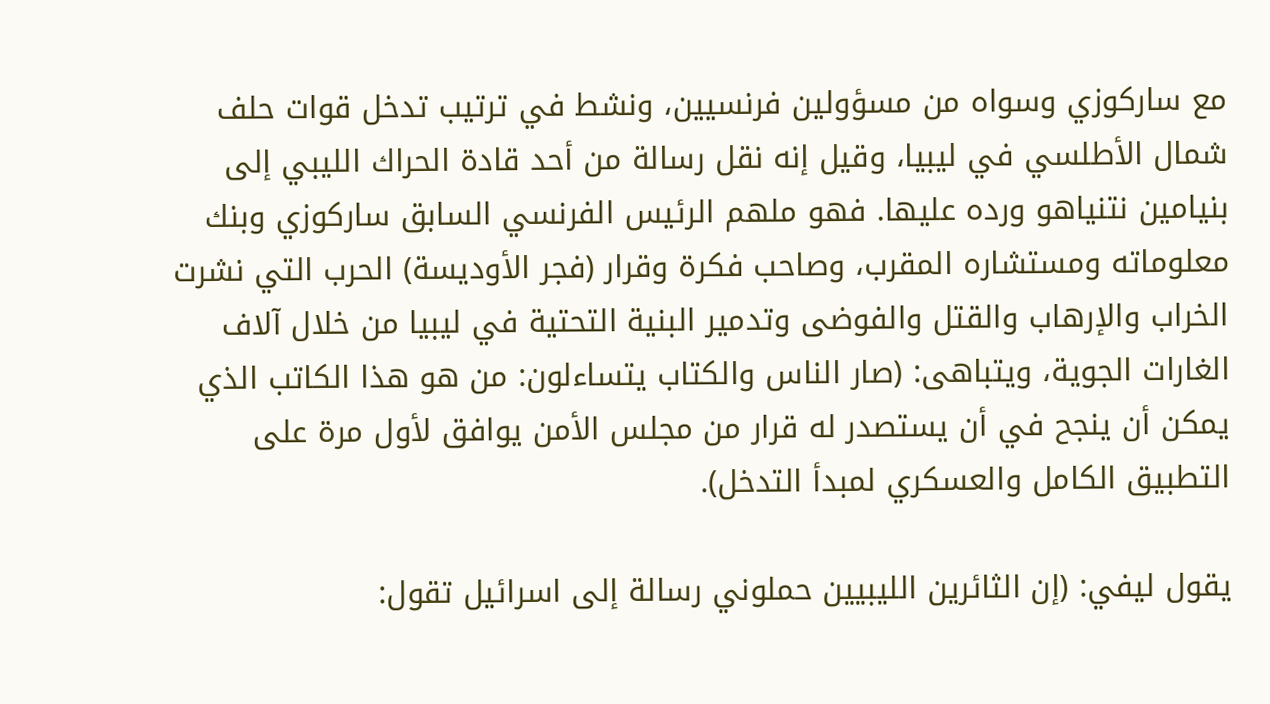مع ساركوزي وسواه من مسؤولين فرنسيين، ونشط في ترتيب تدخل قوات حلف شمال الأطلسي في ليبيا، وقيل إنه نقل رسالة من أحد قادة الحراك الليبي إلى بنيامين نتنياهو ورده عليها. فهو ملهم الرئيس الفرنسي السابق ساركوزي وبنك معلوماته ومستشاره المقرب، وصاحب فكرة وقرار (فجر الأوديسة) الحرب التي نشرت الخراب والإرهاب والقتل والفوضى وتدمير البنية التحتية في ليبيا من خلال آلاف الغارات الجوية، ويتباهى: (صار الناس والكتاب يتساءلون: من هو هذا الكاتب الذي يمكن أن ينجح في أن يستصدر له قرار من مجلس الأمن يوافق لأول مرة على التطبيق الكامل والعسكري لمبدأ التدخل).

يقول ليفي: (إن الثائرين الليبيين حملوني رسالة إلى اسرائيل تقول: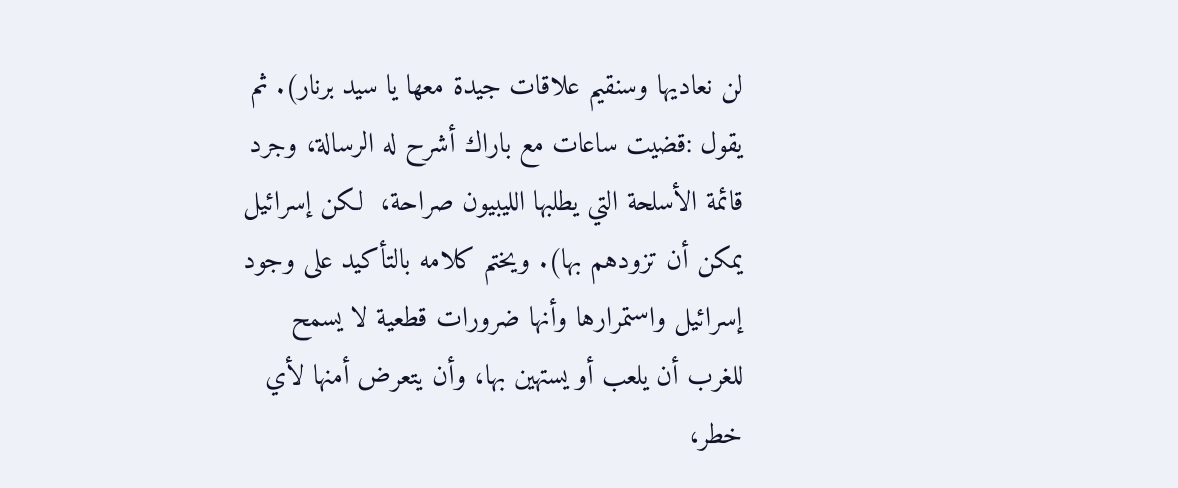لن نعاديها وسنقيم علاقات جيدة معها يا سيد برنار). ثم يقول :قضيت ساعات مع باراك أشرح له الرسالة، وجرد قائمة الأسلحة التي يطلبها الليبيون صراحة،  لكن إسرائيل يمكن أن تزودهم بها). ويختم كلامه بالتأكيد على وجود إسرائيل واستمرارها وأنها ضرورات قطعية لا يسمح للغرب أن يلعب أو يستهين بها، وأن يتعرض أمنها لأي خطر،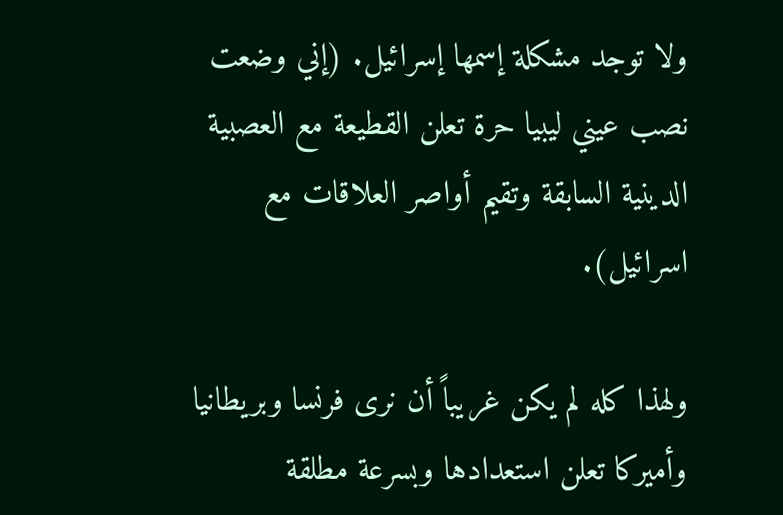ولا توجد مشكلة إسمها إسرائيل. (إني وضعت نصب عيني ليبيا حرة تعلن القطيعة مع العصبية الدينية السابقة وتقيم أواصر العلاقات مع اسرائيل).

ولهذا كله لم يكن غريباً أن نرى فرنسا وبريطانيا وأميركا تعلن استعدادها وبسرعة مطلقة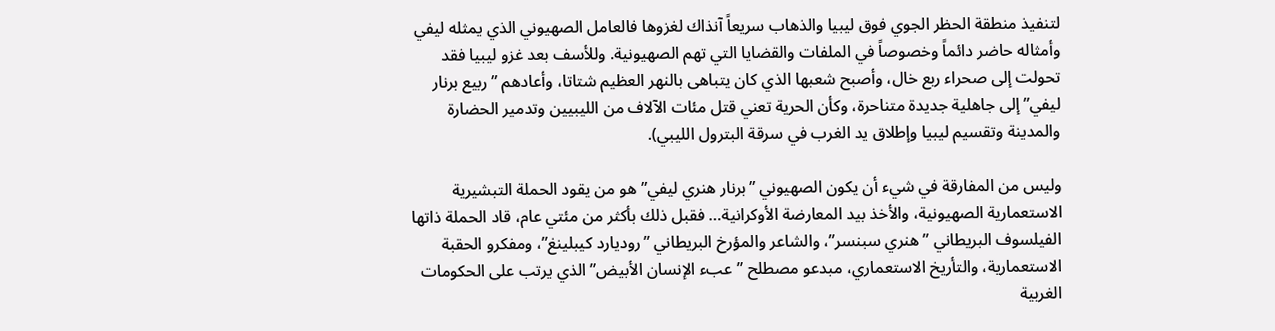لتنفيذ منطقة الحظر الجوي فوق ليبيا والذهاب سريعاً آنذاك لغزوها فالعامل الصهيوني الذي يمثله ليفي وأمثاله حاضر دائماً وخصوصاً في الملفات والقضايا التي تهم الصهيونية. وللأسف بعد غزو ليبيا فقد تحولت إلى صحراء ربع خال، وأصبح شعبها الذي كان يتباهى بالنهر العظيم شتاتا، وأعادهم ”ربيع برنار ليفي” إلى جاهلية جديدة متناحرة، وكأن الحرية تعني قتل مئات الآلاف من الليبيين وتدمير الحضارة والمدينة وتقسيم ليبيا وإطلاق يد الغرب في سرقة البترول الليبي).

وليس من المفارقة في شيء أن يكون الصهيوني ”برنار هنري ليفي” هو من يقود الحملة التبشيرية الاستعمارية الصهيونية، والأخذ بيد المعارضة الأوكرانية… فقبل ذلك بأكثر من مئتي عام، قاد الحملة ذاتها الفيلسوف البريطاني ”هنري سبنسر”، والشاعر والمؤرخ البريطاني ”روديارد كيبلينغ”، ومفكرو الحقبة الاستعمارية، والتأريخ الاستعماري، مبدعو مصطلح ”عبء الإنسان الأبيض” الذي يرتب على الحكومات الغربية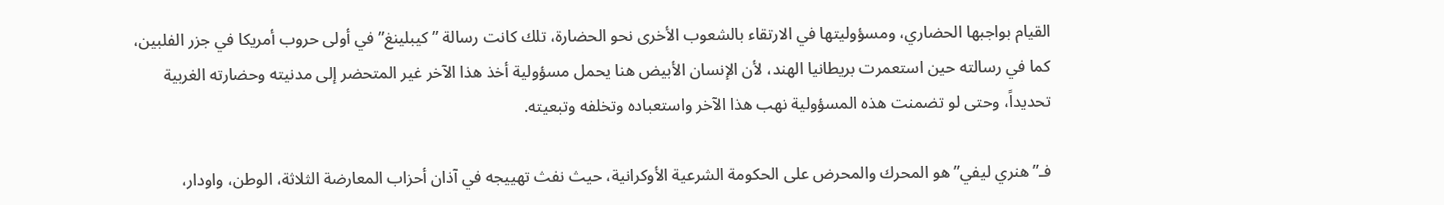القيام بواجبها الحضاري، ومسؤوليتها في الارتقاء بالشعوب الأخرى نحو الحضارة، تلك كانت رسالة ”كيبلينغ” في أولى حروب أمريكا في جزر الفلبين، كما في رسالته حين استعمرت بريطانيا الهند، لأن الإنسان الأبيض هنا يحمل مسؤولية أخذ هذا الآخر غير المتحضر إلى مدنيته وحضارته الغربية تحديداً، وحتى لو تضمنت هذه المسؤولية نهب هذا الآخر واستعباده وتخلفه وتبعيته.

فـ”هنري ليفي” هو المحرك والمحرض على الحكومة الشرعية الأوكرانية، حيث نفث تهييجه في آذان أحزاب المعارضة الثلاثة، الوطن، واودار،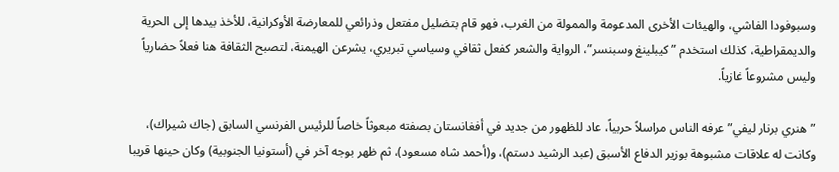وسبوفودا الفاشي، والهيئات الأخرى المدعومة والممولة من الغرب، فهو قام بتضليل مفتعل وذرائعي للمعارضة الأوكرانية، للأخذ بيدها إلى الحرية والديمقراطية، كذلك استخدم ”كيبلينغ وسبنسر”، الرواية والشعر كفعل ثقافي وسياسي تبريري، يشرعن الهيمنة، لتصبح الثقافة هنا فعلاً حضارياً وليس مشروعاً غازياً.

”هنري برنار ليفي” عرفه الناس مراسلاً حربياً، عاد للظهور من جديد في أفغانستان بصفته مبعوثاً خاصاً للرئيس الفرنسي السابق (جاك شيراك)، وكانت له علاقات مشبوهة بوزير الدفاع الأسبق (عبد الرشيد دستم)، و(أحمد شاه مسعود)، ثم ظهر بوجه آخر في (أستونيا الجنوبية) وكان حينها قريبا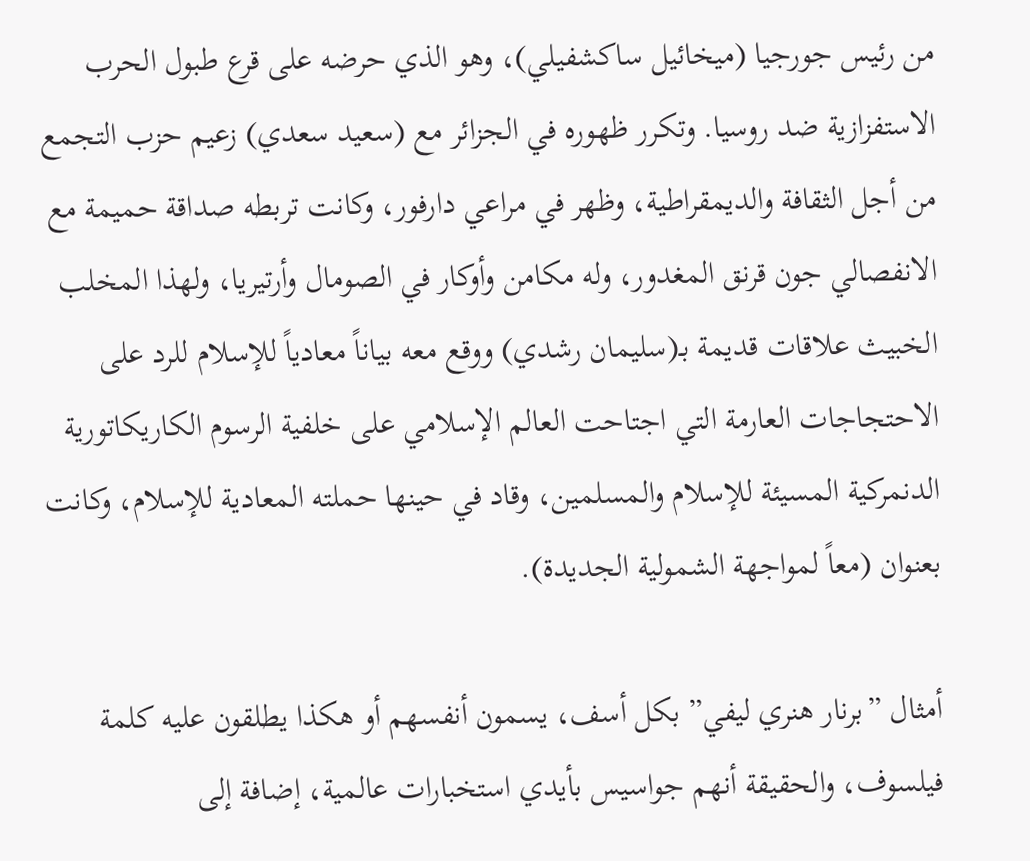من رئيس جورجيا (ميخائيل ساكشفيلي)، وهو الذي حرضه على قرع طبول الحرب الاستفزازية ضد روسيا. وتكرر ظهوره في الجزائر مع (سعيد سعدي) زعيم حزب التجمع من أجل الثقافة والديمقراطية، وظهر في مراعي دارفور، وكانت تربطه صداقة حميمة مع الانفصالي جون قرنق المغدور، وله مكامن وأوكار في الصومال وأرتيريا، ولهذا المخلب الخبيث علاقات قديمة بـ(سليمان رشدي) ووقع معه بياناً معادياً للإسلام للرد على الاحتجاجات العارمة التي اجتاحت العالم الإسلامي على خلفية الرسوم الكاريكاتورية الدنمركية المسيئة للإسلام والمسلمين، وقاد في حينها حملته المعادية للإسلام، وكانت بعنوان (معاً لمواجهة الشمولية الجديدة).

أمثال ”برنار هنري ليفي” بكل أسف، يسمون أنفسهم أو هكذا يطلقون عليه كلمة فيلسوف، والحقيقة أنهم جواسيس بأيدي استخبارات عالمية، إضافة إلى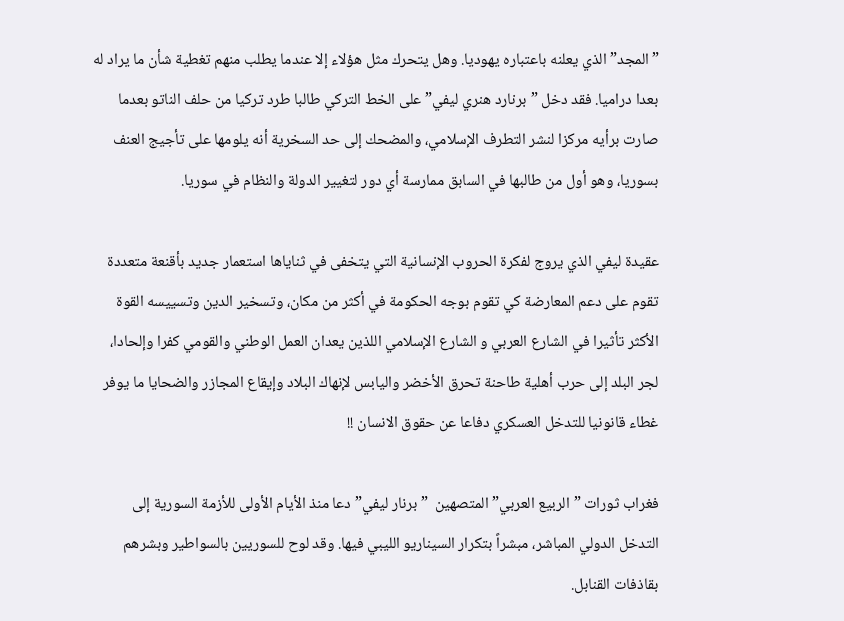”المجد” الذي يعلنه باعتباره يهوديا. وهل يتحرك مثل هؤلاء إلا عندما يطلب منهم تغطية شأن ما يراد له بعدا دراميا. فقد دخل ”برنارد هنري ليفي” على الخط التركي طالبا طرد تركيا من حلف الناتو بعدما صارت برأيه مركزا لنشر التطرف الإسلامي، والمضحك إلى حد السخرية أنه يلومها على تأجيج العنف بسوريا، وهو أول من طالبها في السابق ممارسة أي دور لتغيير الدولة والنظام في سوريا.

عقيدة ليفي الذي يروج لفكرة الحروب الإنسانية التي يتخفى في ثناياها استعمار جديد بأقنعة متعددة تقوم على دعم المعارضة كي تقوم بوجه الحكومة في أكثر من مكان، وتسخير الدين وتسييسه القوة الأكثر تأثيرا في الشارع العربي و الشارع الإسلامي اللذين يعدان العمل الوطني والقومي كفرا وإلحادا، لجر البلد إلى حرب أهلية طاحنة تحرق الأخضر واليابس لإنهاك البلاد وإيقاع المجازر والضحايا ما يوفر غطاء قانونيا للتدخل العسكري دفاعا عن حقوق الانسان !!

فغراب ثورات ”الربيع العربي” المتصهين  ”برنار ليفي” دعا منذ الأيام الأولى للأزمة السورية إلى التدخل الدولي المباشر، مبشراً بتكرار السيناريو الليبي فيها. وقد لوح للسوريين بالسواطير وبشرهم بقاذفات القنابل.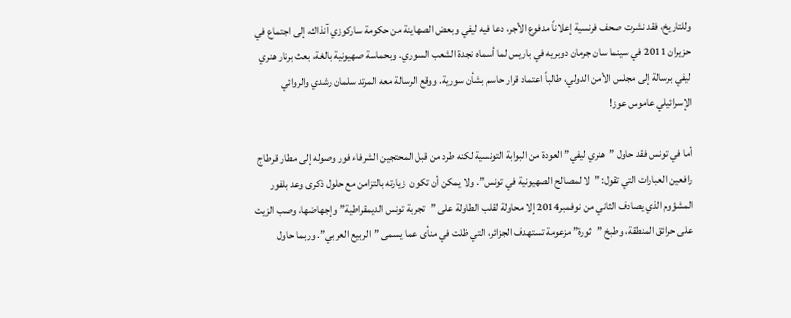وللتاريخ، فقد نشرت صحف فرنسية إعلاناً مدفوع الأجر، دعا فيه ليفي وبعض الصهاينة من حكومة ساركوزي آنذاك، إلى اجتماع في حزيران 2011 في سينما سان جرمان دوبريه في باريس لما أسماه نجدة الشعب السوري. وبحماسة صهيونية بالغة، بعث برنار هنري ليفي برسالة إلى مجلس الأمن الدولي، طالباً اعتماد قرار حاسم بشأن سورية. ووقع الرسالة معه المرتد سلمان رشدي والروائي الإسرائيلي عاموس عوز!

أما في تونس فقد حاول ”هنري ليفي” العودة من البوابة التونسية لكنه طرد من قبل المحتجين الشرفاء فور وصوله إلى مطار قرطاج رافعين العبارات التي تقول: ”لا لمصالح الصهيونية في تونس”. ولا يمكن أن تكون  زيارته بالتزامن مع حلول ذكرى وعد بلفور المشؤوم الذي يصادف الثاني من نوفمبر2014 إلا محاولة لقلب الطاولة على ”تجربة تونس الديمقراطية” وإجهاضها، وصب الزيت على حرائق المنطقة، وطبخ ”ثورة” مزعومة تستهدف الجزائر، التي ظلت في منأى عما يسمى ”الربيع العربي”. وربما حاول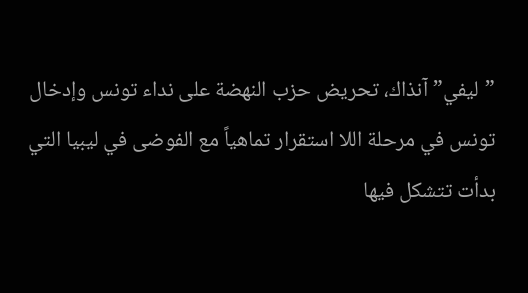”ليفي” آنذاك، تحريض حزب النهضة على نداء تونس وإدخال تونس في مرحلة اللا استقرار تماهياً مع الفوضى في ليبيا التي بدأت تتشكل فيها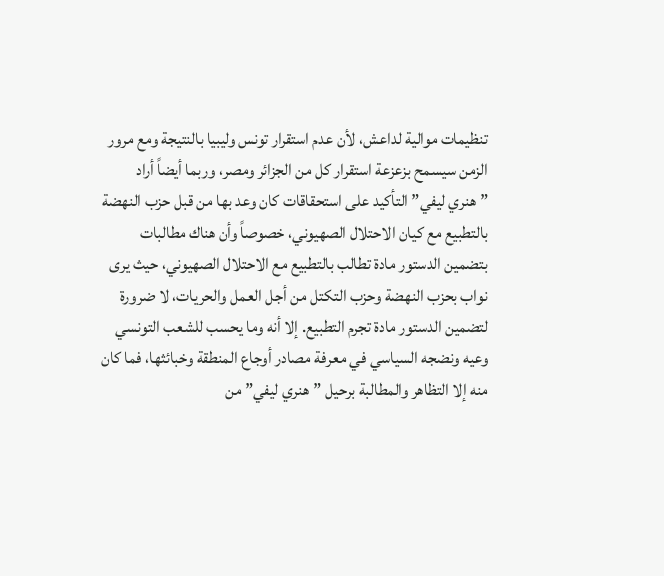تنظيمات موالية لداعش، لأن عدم استقرار تونس وليبيا بالنتيجة ومع مرور الزمن سيسمح بزعزعة استقرار كل من الجزائر ومصر، وربما أيضاً أراد ”هنري ليفي” التأكيد على استحقاقات كان وعد بها من قبل حزب النهضة بالتطبيع مع كيان الاحتلال الصهيوني، خصوصاً وأن هناك مطالبات بتضمين الدستور مادة تطالب بالتطبيع مع الاحتلال الصهيوني، حيث يرى نواب بحزب النهضة وحزب التكتل من أجل العمل والحريات، لا ضرورة لتضمين الدستور مادة تجرم التطبيع. إلا أنه وما يحسب للشعب التونسي وعيه ونضجه السياسي في معرفة مصادر أوجاع المنطقة وخبائثها، فما كان منه إلا التظاهر والمطالبة برحيل ”هنري ليفي” من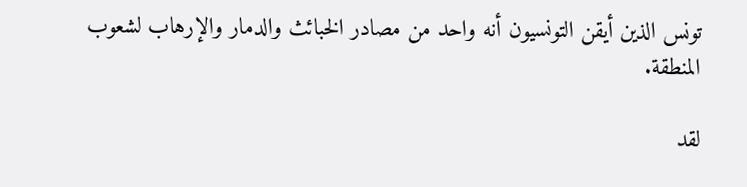تونس الذين أيقن التونسيون أنه واحد من مصادر الخبائث والدمار والإرهاب لشعوب المنطقة.

لقد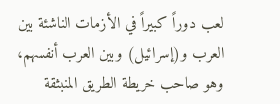لعب دوراً كبيراً في الأزمات الناشئة بين العرب و(إسرائيل) وبين العرب أنفسهم، وهو صاحب خريطة الطريق المنبثقة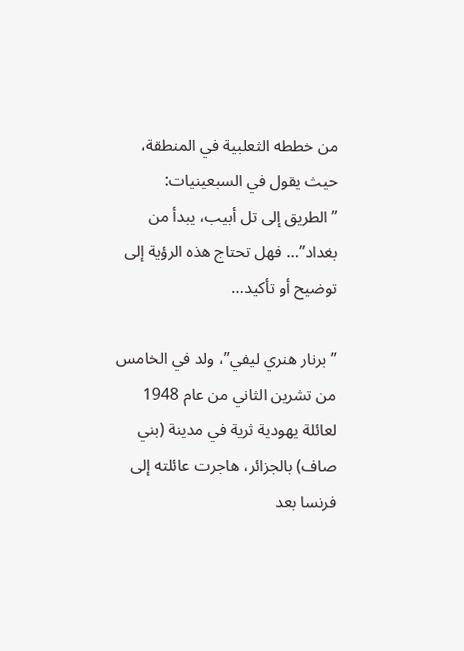من خططه الثعلبية في المنطقة، حيث يقول في السبعينيات: ”الطريق إلى تل أبيب، يبدأ من بغداد”… فهل تحتاج هذه الرؤية إلى توضيح أو تأكيد…

”برنار هنري ليفي”، ولد في الخامس من تشرين الثاني من عام 1948 لعائلة يهودية ثرية في مدينة (بني صاف) بالجزائر، هاجرت عائلته إلى فرنسا بعد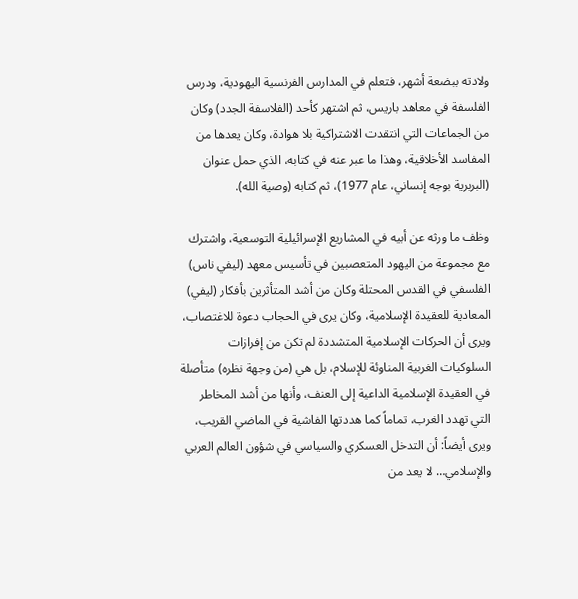ولادته ببضعة أشهر، فتعلم في المدارس الفرنسية اليهودية، ودرس الفلسفة في معاهد باريس، ثم اشتهر كأحد (الفلاسفة الجدد) وكان من الجماعات التي انتقدت الاشتراكية بلا هوادة، وكان يعدها من المفاسد الأخلاقية، وهذا ما عبر عنه في كتابه، الذي حمل عنوان (البربرية بوجه إنساني، عام 1977)، ثم كتابه (وصية الله).

وظف ما ورثه عن أبيه في المشاريع الإسرائيلية التوسعية، واشترك مع مجموعة من اليهود المتعصبين في تأسيس معهد (ليفي ناس) الفلسفي في القدس المحتلة وكان من أشد المتأثرين بأفكار (ليفي) المعادية للعقيدة الإسلامية، وكان يرى في الحجاب دعوة للاغتصاب، ويرى أن الحركات الإسلامية المتشددة لم تكن من إفرازات السلوكيات الغربية المناوئة للإسلام، بل هي (من وجهة نظره) متأصلة في العقيدة الإسلامية الداعية إلى العنف، وأنها من أشد المخاطر التي تهدد الغرب، تماماً كما هددتها الفاشية في الماضي القريب، ويرى أيضاً: أن التدخل العسكري والسياسي في شؤون العالم العربي والإسلامي… لا يعد من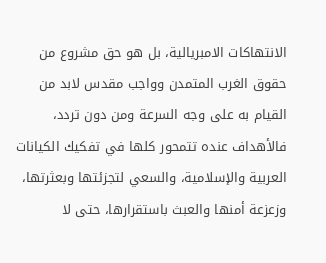الانتهاكات الامبريالية، بل هو حق مشروع من حقوق الغرب المتمدن وواجب مقدس لابد من القيام به على وجه السرعة ومن دون تردد، فالأهداف عنده تتمحور كلها في تفكيك الكيانات العربية والإسلامية، والسعي لتجزئتها وبعثرتها، وزعزعة أمنها والعبث باستقرارها، حتى لا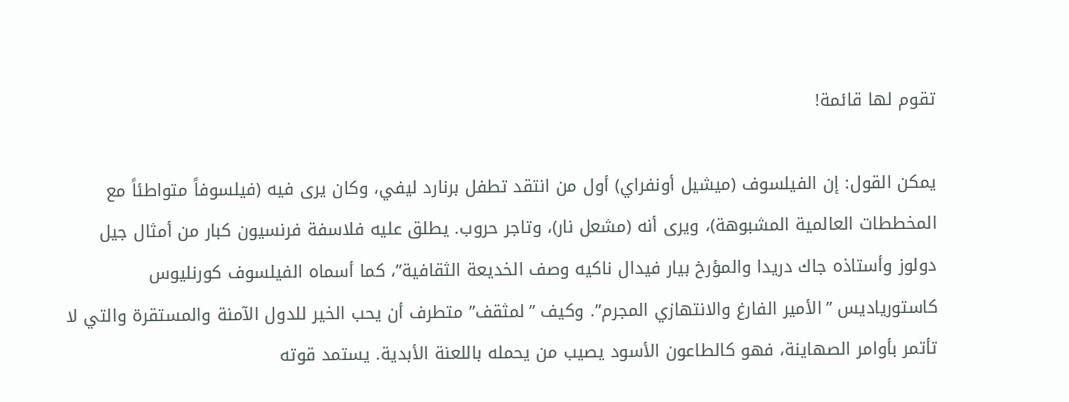تقوم لها قائمة!

يمكن القول: إن الفيلسوف (ميشيل أونفراي) أول من انتقد تطفل برنارد ليفي، وكان يرى فيه (فيلسوفاً متواطئاً مع المخططات العالمية المشبوهة)، ويرى أنه (مشعل نار)، وتاجر حروب. يطلق عليه فلاسفة فرنسيون كبار من أمثال جيل دولوز وأستاذه جاك دريدا والمؤرخ بيار فيدال ناكيه وصف الخديعة الثقافية”، كما أسماه الفيلسوف كورنليوس كاستورياديس ”الأمير الفارغ والانتهازي المجرم”. وكيف ”لمثقف” متطرف أن يحب الخير للدول الآمنة والمستقرة والتي لا تأتمر بأوامر الصهاينة، فهو كالطاعون الأسود يصيب من يحمله باللعنة الأبدية. يستمد قوته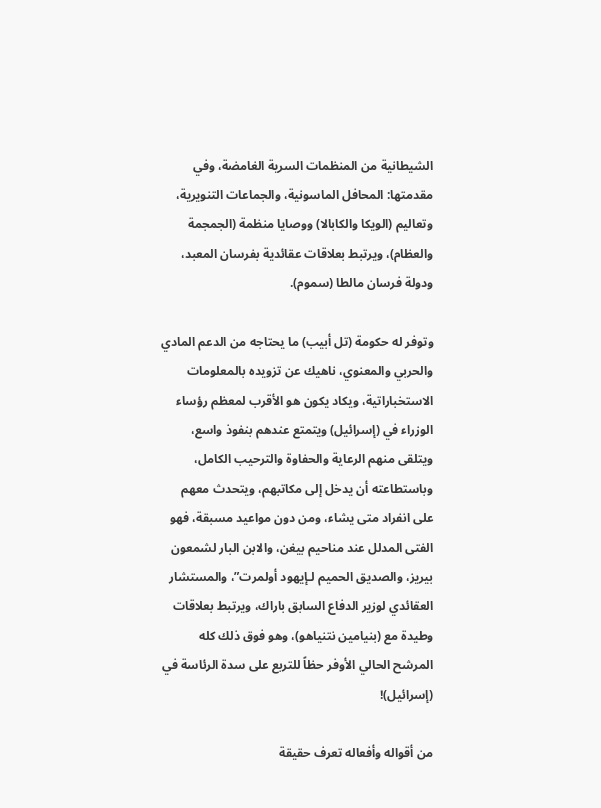الشيطانية من المنظمات السرية الغامضة، وفي مقدمتها: المحافل الماسونية، والجماعات التنويرية، وتعاليم (الويكا والكابالا) ووصايا منظمة (الجمجمة والعظام)، ويرتبط بعلاقات عقائدية بفرسان المعبد، ودولة فرسان مالطا (سموم).

وتوفر له حكومة (تل أبيب) ما يحتاجه من الدعم المادي والحربي والمعنوي، ناهيك عن تزويده بالمعلومات الاستخباراتية، ويكاد يكون هو الأقرب لمعظم رؤساء الوزراء في (إسرائيل) ويتمتع عندهم بنفوذ واسع، ويتلقى منهم الرعاية والحفاوة والترحيب الكامل، وباستطاعته أن يدخل إلى مكاتبهم، ويتحدث معهم على انفراد متى يشاء، ومن دون مواعيد مسبقة، فهو الفتى المدلل عند مناحيم بيغن، والابن البار لشمعون بيريز، والصديق الحميم لـإيهود أولمرت”، والمستشار العقائدي لوزير الدفاع السابق باراك، ويرتبط بعلاقات وطيدة مع (بنيامين نتنياهو)، وهو فوق ذلك كله المرشح الحالي الأوفر حظاً للتربع على سدة الرئاسة في (إسرائيل)!

من أقواله وأفعاله تعرف حقيقة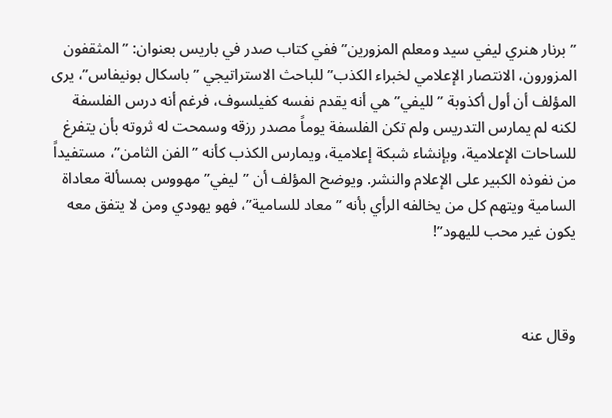”برنار هنري ليفي سيد ومعلم المزورين” ففي كتاب صدر في باريس بعنوان: ”المثقفون المزورون، الانتصار الإعلامي لخبراء الكذب” للباحث الاستراتيجي ”باسكال بونيفاس”، يرى المؤلف أن أول أكذوبة ”لليفي” هي أنه يقدم نفسه كفيلسوف، فرغم أنه درس الفلسفة لكنه لم يمارس التدريس ولم تكن الفلسفة يوماً مصدر رزقه وسمحت له ثروته بأن يتفرغ للساحات الإعلامية، وبإنشاء شبكة إعلامية، ويمارس الكذب كأنه ”الفن الثامن”، مستفيداً من نفوذه الكبير على الإعلام والنشر. ويوضح المؤلف أن ”ليفي” مهووس بمسألة معاداة السامية ويتهم كل من يخالفه الرأي بأنه ”معاد للسامية”، فهو يهودي ومن لا يتفق معه يكون غير محب لليهود”!



وقال عنه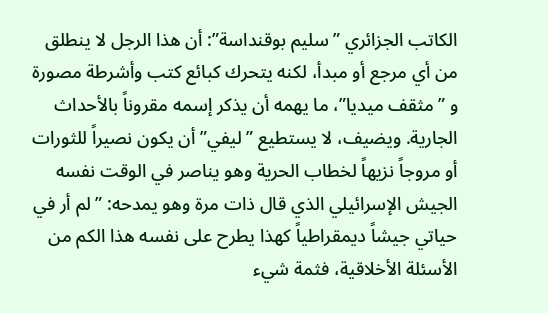الكاتب الجزائري ”سليم بوقنداسة”: أن هذا الرجل لا ينطلق من أي مرجع أو مبدأ، لكنه يتحرك كبائع كتب وأشرطة مصورة و ”مثقف ميديا”، ما يهمه أن يذكر إسمه مقروناً بالأحداث الجارية. ويضيف، لا يستطيع ”ليفي” أن يكون نصيراً للثورات أو مروجاً نزيهاً لخطاب الحرية وهو يناصر في الوقت نفسه الجيش الإسرائيلي الذي قال ذات مرة وهو يمدحه: ”لم أر في حياتي جيشاً ديمقراطياً كهذا يطرح على نفسه هذا الكم من الأسئلة الأخلاقية، فثمة شيء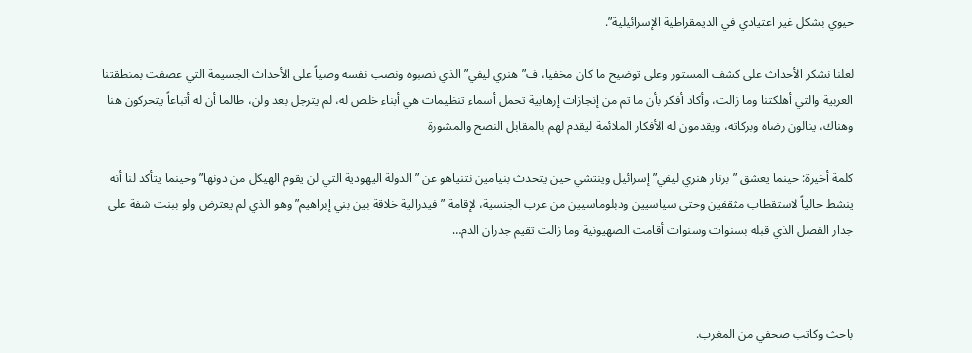حيوي بشكل غير اعتيادي في الديمقراطية الإسرائيلية”.

لعلنا نشكر الأحداث على كشف المستور وعلى توضيح ما كان مخفيا، ف”هنري ليفي” الذي نصبوه ونصب نفسه وصياً على الأحداث الجسيمة التي عصفت بمنطقتنا العربية والتي أهلكتنا وما زالت، وأكاد أفكر بأن ما تم من إنجازات إرهابية تحمل أسماء تنظيمات هي أبناء خلص له، لم يترجل بعد ولن، طالما أن له أتباعاً يتحركون هنا وهناك، ينالون رضاه وبركاته، ويقدمون له الأفكار الملائمة ليقدم لهم بالمقابل النصح والمشورة

كلمة أخيرة: حينما يعشق ”برنار هنري ليفي” إسرائيل وينتشي حين يتحدث بنيامين نتنياهو عن ”الدولة اليهودية التي لن يقوم الهيكل من دونها” وحينما يتأكد لنا أنه ينشط حالياً لاستقطاب مثقفين وحتى سياسيين ودبلوماسيين من عرب الجنسية، لإقامة ”فيدرالية خلاقة بين بني إبراهيم” وهو الذي لم يعترض ولو ببنت شفة على جدار الفصل الذي قبله بسنوات وسنوات أقامت الصهيونية وما زالت تقيم جدران الدم…



باحث وكاتب صحفي من المغرب.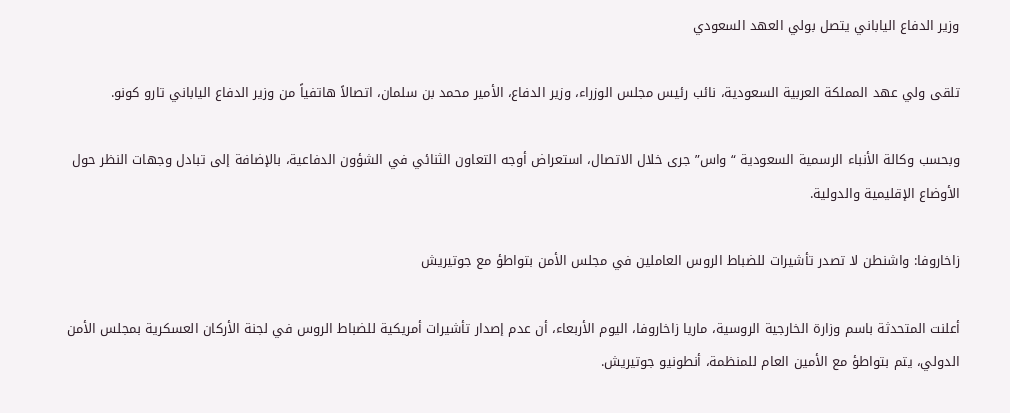وزير الدفاع الياباني يتصل بولي العهد السعودي

تلقى ولي عهد المملكة العربية السعودية، نائب رئيس مجلس الوزراء، وزير الدفاع، الأمير محمد بن سلمان، اتصالاً هاتفياً من وزير الدفاع الياباني تارو كونو.

وبحسب وكالة الأنباء الرسمية السعودية “واس” جرى خلال الاتصال، استعراض أوجه التعاون الثنائي في الشؤون الدفاعية، بالإضافة إلى تبادل وجهات النظر حول الأوضاع الإقليمية والدولية.

زاخاروفا: واشنطن لا تصدر تأشيرات للضباط الروس العاملين في مجلس الأمن بتواطؤ مع جوتيريش

أعلنت المتحدثة باسم وزارة الخارجية الروسية، ماريا زاخاروفا، اليوم الأربعاء، أن عدم إصدار تأشيرات أمريكية للضباط الروس في لجنة الأركان العسكرية بمجلس الأمن الدولي، يتم بتواطؤ مع الأمين العام للمنظمة، أنطونيو جوتيريش.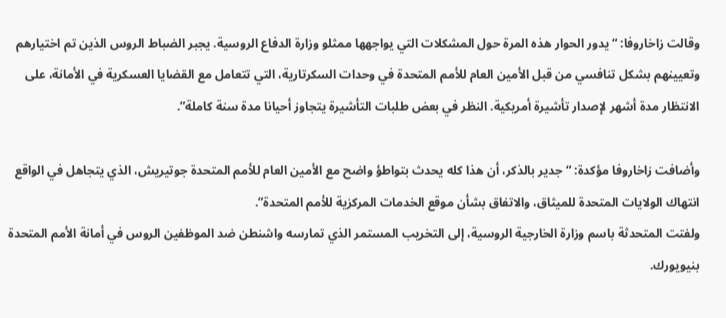وقالت زاخاروفا: “يدور الحوار هذه المرة حول المشكلات التي يواجهها ممثلو وزارة الدفاع الروسية. يجبر الضباط الروس الذين تم اختيارهم وتعيينهم بشكل تنافسي من قبل الأمين العام للأمم المتحدة في وحدات السكرتارية، التي تتعامل مع القضايا العسكرية في الأمانة، على الانتظار مدة أشهر لإصدار تأشيرة أمريكية. النظر في بعض طلبات التأشيرة يتجاوز أحيانا مدة سنة كاملة”.

وأضافت زاخاروفا مؤكدة: “جدير بالذكر، أن هذا كله يحدث بتواطؤ واضح مع الأمين العام للأمم المتحدة جوتيريش، الذي يتجاهل في الواقع انتهاك الولايات المتحدة للميثاق، والاتفاق بشأن موقع الخدمات المركزية للأمم المتحدة”.
ولفتت المتحدثة باسم وزارة الخارجية الروسية، إلى التخريب المستمر الذي تمارسه واشنطن ضد الموظفين الروس في أمانة الأمم المتحدة بنيويورك.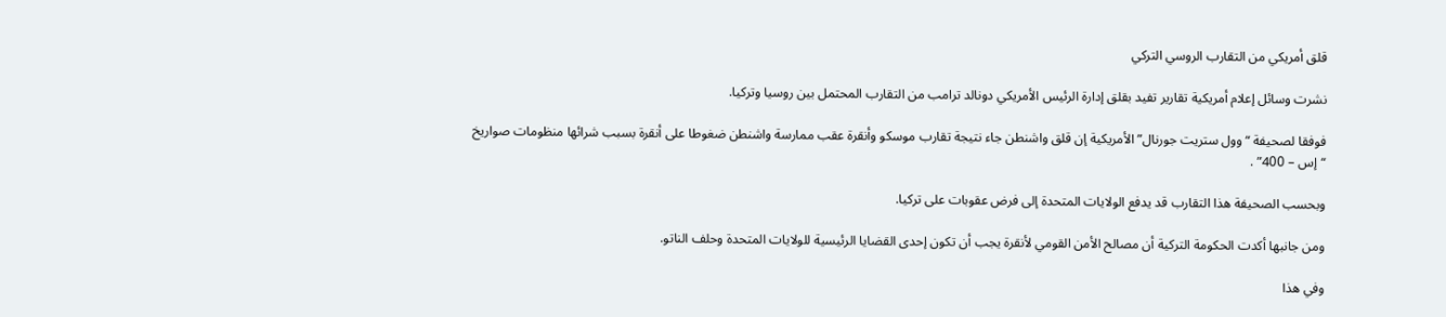قلق أمريكي من التقارب الروسي التركي

نشرت وسائل إعلام أمريكية تقارير تفيد بقلق إدارة الرئيس الأمريكي دونالد ترامب من التقارب المحتمل بين روسيا وتركيا.

فوفقا لصحيفة “وول ستريت جورنال” الأمريكية إن قلق واشنطن جاء نتيجة تقارب موسكو وأنقرة عقب ممارسة واشنطن ضغوطا على أنقرة بسبب شرائها منظومات صواريخ “إس – 400” .

وبحسب الصحيفة هذا التقارب قد يدفع الولايات المتحدة إلى فرض عقوبات على تركيا.

ومن جانبها أكدت الحكومة التركية أن مصالح الأمن القومي لأنقرة يجب أن تكون إحدى القضايا الرئيسية للولايات المتحدة وحلف الناتو.

وفي هذا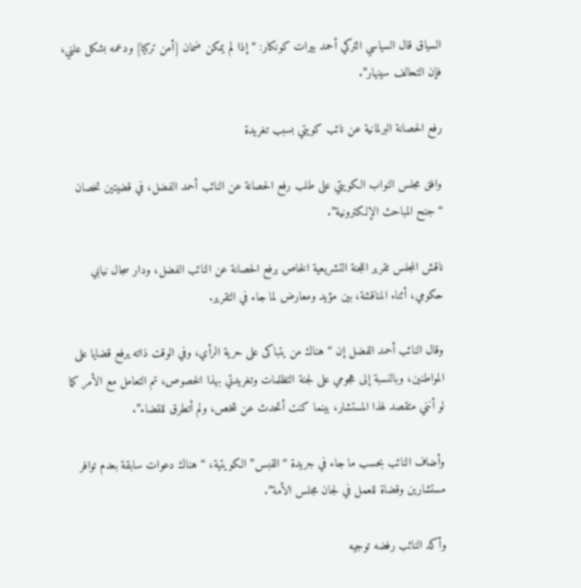السياق قال السياسي التركي أحمد بيرات كونكار: “إذا لم يمكن ضمان [أمن تركيا] ودعمه بشكل علني، فإن التحالف سينهار”.

رفع الحصانة البرلمانية عن نائب كويتي بسبب تغريدة

وافق مجلس النواب الكويتي على طلب رفع الحصانة عن النائب أحمد الفضل، في قضيتين تخصان “جنح المباحث الإلكترونية”.

ناقش المجلس تقرير اللجنة التشريعية الخاص برفع الحصانة عن النائب الفضل، ودار سجال نيابي حكومي، أثناء المناقشة، بين مؤيد ومعارض لما جاء في التقرير.

وقال النائب أحمد الفضل إن “هناك من يتباكى على حرية الرأي، وفي الوقت ذاته يرفع قضايا على المواطنين، وبالنسبة إلى هجومي على لجنة التظلمات وتغريدتي بهذا الخصوص، تم التعامل مع الأمر كما لو أنني متقصد لهذا المستشار، بينما كنت أتحدث عن شخص، ولم أتطرق للقضاء”.

وأضاف النائب بحسب ما جاء في جريدة “القبس” الكويتية، “هناك دعوات سابقة بعدم توافر مستشارين وقضاة للعمل في لجان مجلس الأمة”.

وأكد النائب رفضه توجيه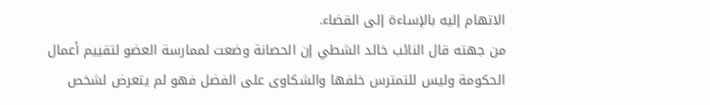الاتهام إليه بالإساءة إلى القضاء.
من جهته قال النائب خالد الشطي إن الحصانة وضعت لممارسة العضو لتقييم أعمال الحكومة وليس للتمترس خلفها والشكاوى على الفضل فهو لم يتعرض لشخص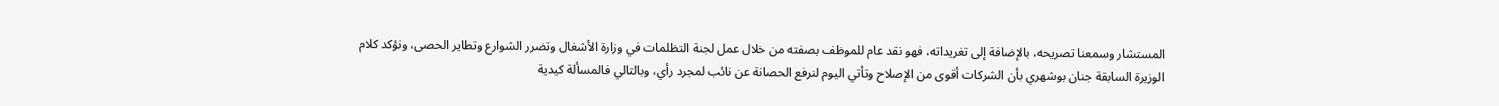المستشار وسمعنا تصريحه، بالإضافة إلى تغريداته، فهو نقد عام للموظف بصفته من خلال عمل لجنة التظلمات في وزارة الأشغال وتضرر الشوارع وتطاير الحصى، ونؤكد كلام الوزيرة السابقة جنان بوشهري بأن الشركات أقوى من الإصلاح وتأتي اليوم لنرفع الحصانة عن نائب لمجرد رأي، وبالتالي فالمسألة كيدية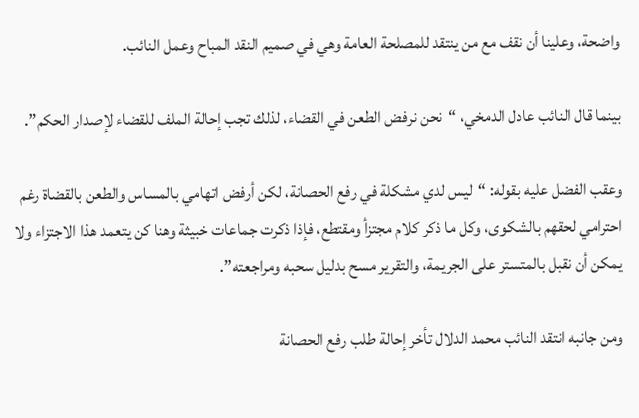واضحة، وعلينا أن نقف مع من ينتقد للمصلحة العامة وهي في صميم النقد المباح وعمل النائب.

بينما قال النائب عادل الدمخي، “نحن نرفض الطعن في القضاء، لذلك تجب إحالة الملف للقضاء لإصدار الحكم”.

وعقب الفضل عليه بقوله: “ليس لدي مشكلة في رفع الحصانة، لكن أرفض اتهامي بالمساس والطعن بالقضاة رغم احترامي لحقهم بالشكوى، وكل ما ذكر كلام مجتزأ ومقتطع، فإذا ذكرت جماعات خبيثة وهنا كن يتعمد هذا الاجتزاء ولا يمكن أن نقبل بالمتستر على الجريمة، والتقرير مسح بدليل سحبه ومراجعته”.

ومن جانبه انتقد النائب محمد الدلال تأخر إحالة طلب رفع الحصانة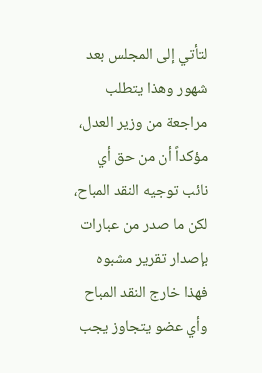لتأتي إلى المجلس بعد شهور وهذا يتطلب مراجعة من وزير العدل، مؤكداً أن من حق أي نائب توجيه النقد المباح، لكن ما صدر من عبارات بإصدار تقرير مشبوه فهذا خارج النقد المباح وأي عضو يتجاوز يجب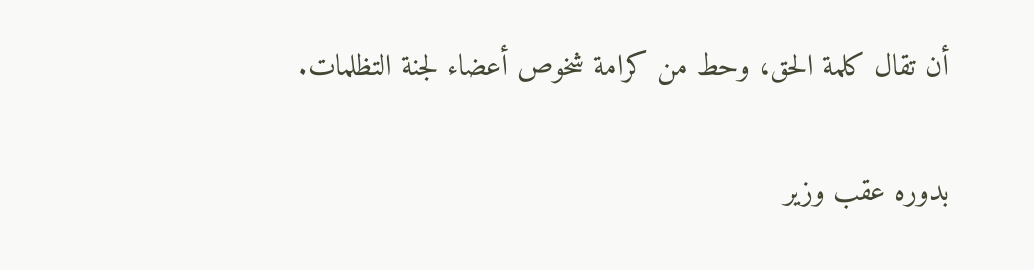أن تقال كلمة الحق، وحط من كرامة شخوص أعضاء لجنة التظلمات.

بدوره عقب وزير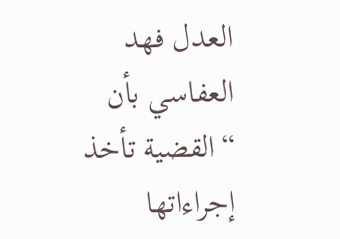العدل فهد العفاسي بأن “القضية تأخذ إجراءاتها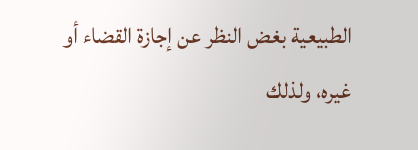الطبيعية بغض النظر عن إجازة القضاء أو غيره، ولذلك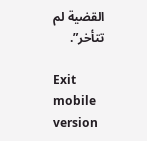القضية لم تتأخر”.

Exit mobile version